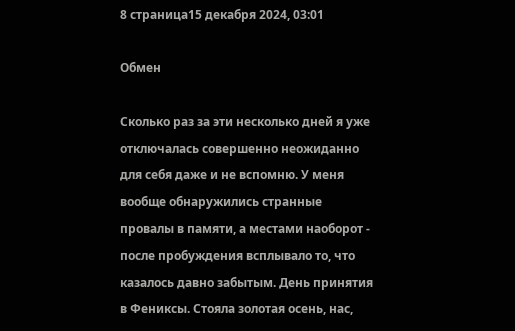8 страница15 декабря 2024, 03:01

Обмен

Сколько раз за эти несколько дней я уже отключалась совершенно неожиданно для себя даже и не вспомню. У меня вообще обнаружились странные провалы в памяти, а местами наоборот - после пробуждения всплывало то, что казалось давно забытым. День принятия в Фениксы. Стояла золотая осень, нас,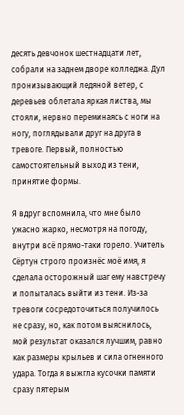десять девчонок шестнадцати лет, собрали на заднем дворе колледжа. Дул пронизывающий ледяной ветер, с деревьев облетала яркая листва, мы стояли, нервно переминаясь с ноги на ногу, поглядывали друг на друга в тревоге. Первый, полностью самостоятельный выход из тени, принятие формы.

Я вдруг вспомнила, что мне было ужасно жарко, несмотря на погоду, внутри всё прямо-таки горело. Учитель Сёртун строго произнёс моё имя, я сделала осторожный шаг ему навстречу и попыталась выйти из тени. Из-за тревоги сосредоточиться получилось не сразу, но, как потом выяснилось, мой результат оказался лучшим, равно как размеры крыльев и сила огненного удара. Тогда я выжгла кусочки памяти сразу пятерым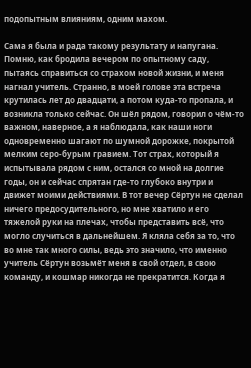подопытным влияниям, одним махом.

Сама я была и рада такому результату и напугана. Помню, как бродила вечером по опытному саду, пытаясь справиться со страхом новой жизни, и меня нагнал учитель. Странно, в моей голове эта встреча крутилась лет до двадцати, а потом куда-то пропала, и возникла только сейчас. Он шёл рядом, говорил о чём-то важном, наверное, а я наблюдала, как наши ноги одновременно шагают по шумной дорожке, покрытой мелким серо-бурым гравием. Тот страх, который я испытывала рядом с ним, остался со мной на долгие годы, он и сейчас спрятан где-то глубоко внутри и движет моими действиями. В тот вечер Сёртун не сделал ничего предосудительного, но мне хватило и его тяжелой руки на плечах, чтобы представить всё, что могло случиться в дальнейшем. Я кляла себя за то, что во мне так много силы, ведь это значило, что именно учитель Сёртун возьмёт меня в свой отдел, в свою команду, и кошмар никогда не прекратится. Когда я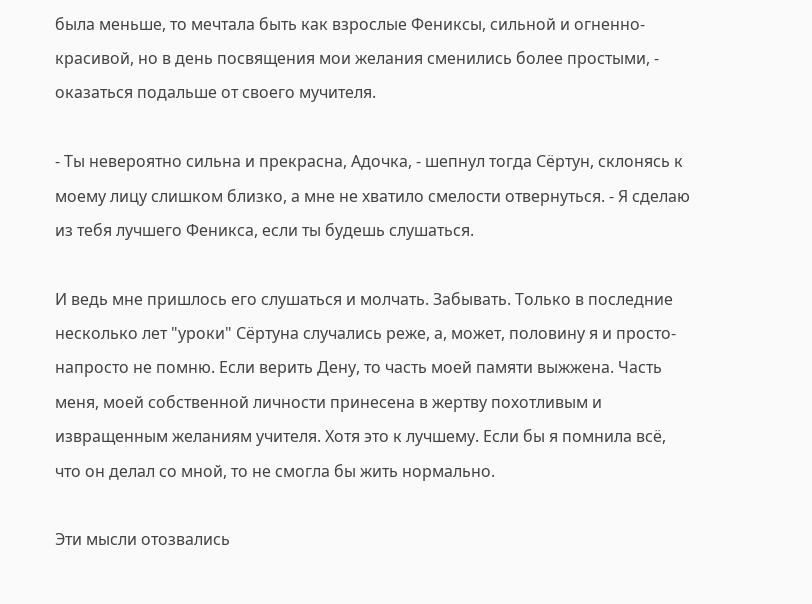была меньше, то мечтала быть как взрослые Фениксы, сильной и огненно-красивой, но в день посвящения мои желания сменились более простыми, - оказаться подальше от своего мучителя.

- Ты невероятно сильна и прекрасна, Адочка, - шепнул тогда Сёртун, склонясь к моему лицу слишком близко, а мне не хватило смелости отвернуться. - Я сделаю из тебя лучшего Феникса, если ты будешь слушаться.

И ведь мне пришлось его слушаться и молчать. Забывать. Только в последние несколько лет "уроки" Сёртуна случались реже, а, может, половину я и просто-напросто не помню. Если верить Дену, то часть моей памяти выжжена. Часть меня, моей собственной личности принесена в жертву похотливым и извращенным желаниям учителя. Хотя это к лучшему. Если бы я помнила всё, что он делал со мной, то не смогла бы жить нормально.

Эти мысли отозвались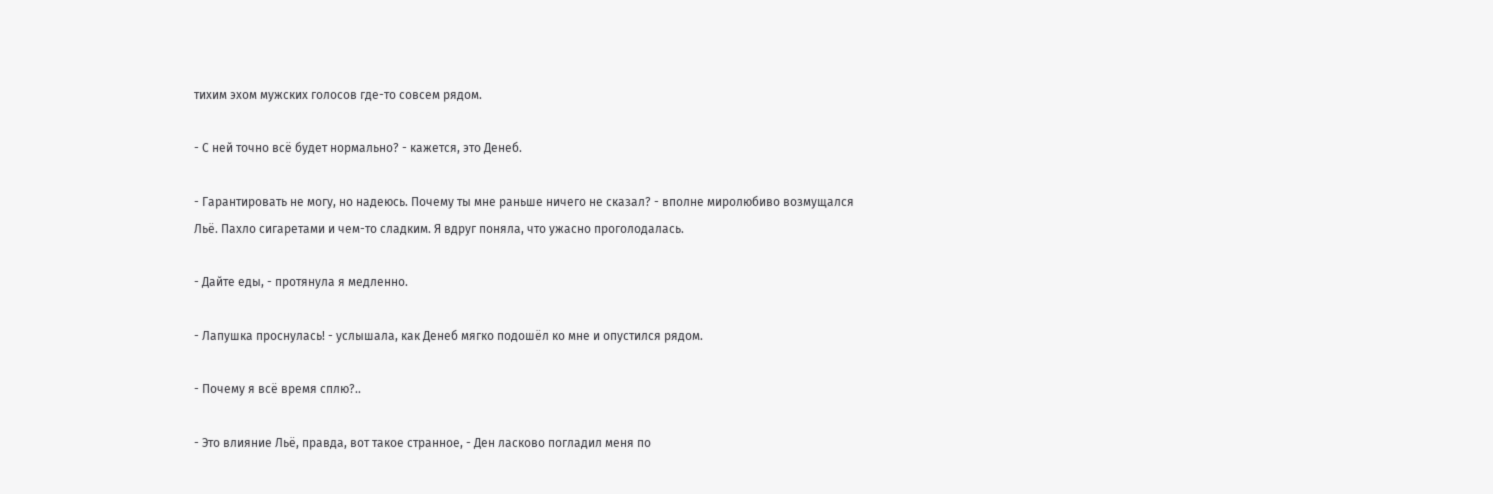тихим эхом мужских голосов где-то совсем рядом.

- С ней точно всё будет нормально? - кажется, это Денеб.

- Гарантировать не могу, но надеюсь. Почему ты мне раньше ничего не сказал? - вполне миролюбиво возмущался Льё. Пахло сигаретами и чем-то сладким. Я вдруг поняла, что ужасно проголодалась.

- Дайте еды, - протянула я медленно.

- Лапушка проснулась! - услышала, как Денеб мягко подошёл ко мне и опустился рядом.

- Почему я всё время сплю?..

- Это влияние Льё, правда, вот такое странное, - Ден ласково погладил меня по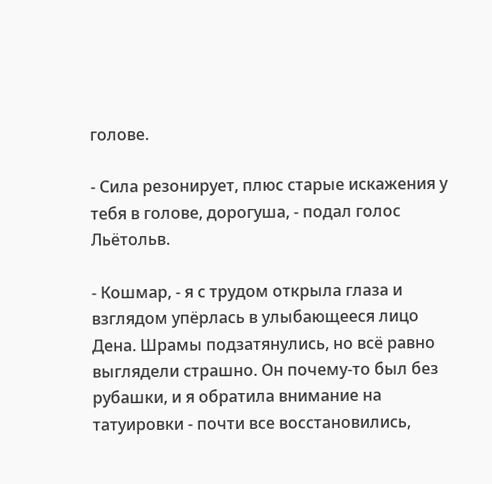голове.

- Сила резонирует, плюс старые искажения у тебя в голове, дорогуша, - подал голос Льётольв.

- Кошмар, - я с трудом открыла глаза и взглядом упёрлась в улыбающееся лицо Дена. Шрамы подзатянулись, но всё равно выглядели страшно. Он почему-то был без рубашки, и я обратила внимание на татуировки - почти все восстановились,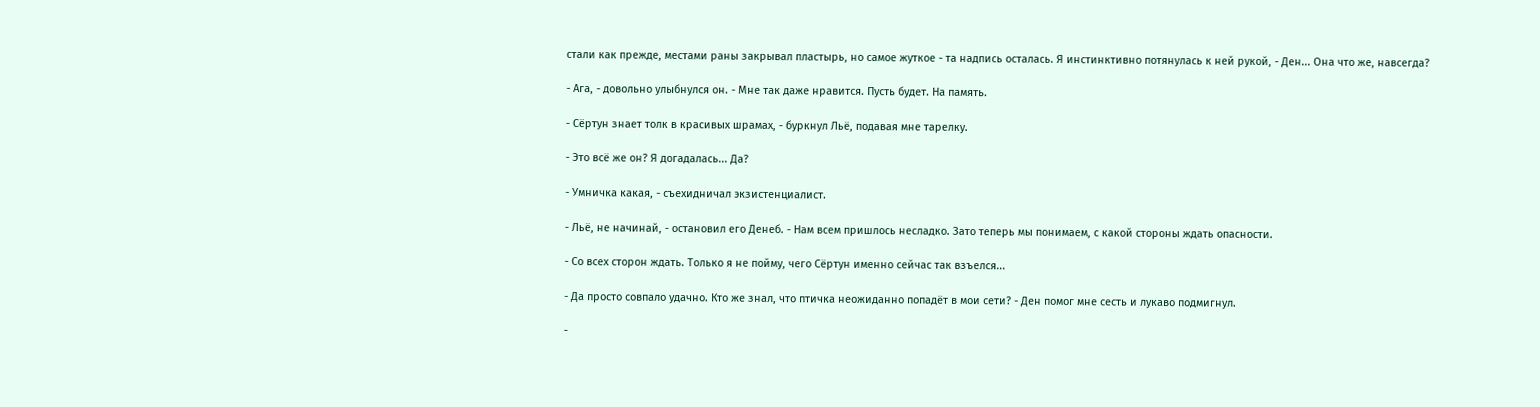стали как прежде, местами раны закрывал пластырь, но самое жуткое - та надпись осталась. Я инстинктивно потянулась к ней рукой, - Ден... Она что же, навсегда?

- Ага, - довольно улыбнулся он. - Мне так даже нравится. Пусть будет. На память.

- Сёртун знает толк в красивых шрамах, - буркнул Льё, подавая мне тарелку.

- Это всё же он? Я догадалась... Да?

- Умничка какая, - съехидничал экзистенциалист.

- Льё, не начинай, - остановил его Денеб. - Нам всем пришлось несладко. Зато теперь мы понимаем, с какой стороны ждать опасности.

- Со всех сторон ждать. Только я не пойму, чего Сёртун именно сейчас так взъелся...

- Да просто совпало удачно. Кто же знал, что птичка неожиданно попадёт в мои сети? - Ден помог мне сесть и лукаво подмигнул.

-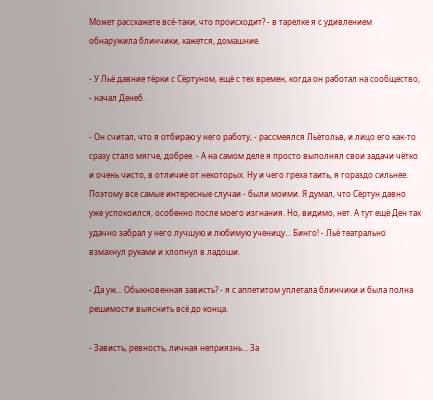Может расскажете всё-таки, что происходит? - в тарелке я с удивлением обнаружила блинчики, кажется, домашние.

- У Льё давние тёрки с Сёртуном, ещё с тех времен, когда он работал на сообщество, - начал Денеб.

- Он считал, что я отбираю у него работу, - рассмеялся Льётольв, и лицо его как-то сразу стало мягче, добрее. - А на самом деле я просто выполнял свои задачи чётко и очень чисто, в отличие от некоторых. Ну и чего греха таить, я гораздо сильнее. Поэтому все самые интересные случаи - были моими. Я думал, что Сёртун давно уже успокоился, особенно после моего изгнания. Но, видимо, нет. А тут ещё Ден так удачно забрал у него лучшую и любимую ученицу... Бинго! - Льё театрально взмахнул руками и хлопнул в ладоши.

- Да уж... Обыкновенная зависть? - я с аппетитом уплетала блинчики и была полна решимости выяснить всё до конца.

- Зависть, ревность, личная неприязнь... За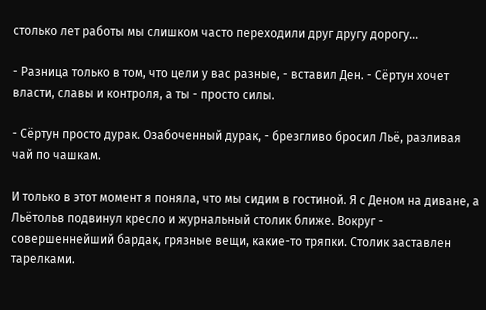столько лет работы мы слишком часто переходили друг другу дорогу...

- Разница только в том, что цели у вас разные, - вставил Ден. - Сёртун хочет власти, славы и контроля, а ты - просто силы.

- Сёртун просто дурак. Озабоченный дурак, - брезгливо бросил Льё, разливая чай по чашкам.

И только в этот момент я поняла, что мы сидим в гостиной. Я с Деном на диване, а Льётольв подвинул кресло и журнальный столик ближе. Вокруг - совершеннейший бардак, грязные вещи, какие-то тряпки. Столик заставлен тарелками.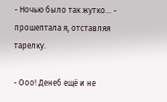- Ночью было так жутко... - прошептала я, отставляя тарелку.

- Ооо! Денеб ещё и не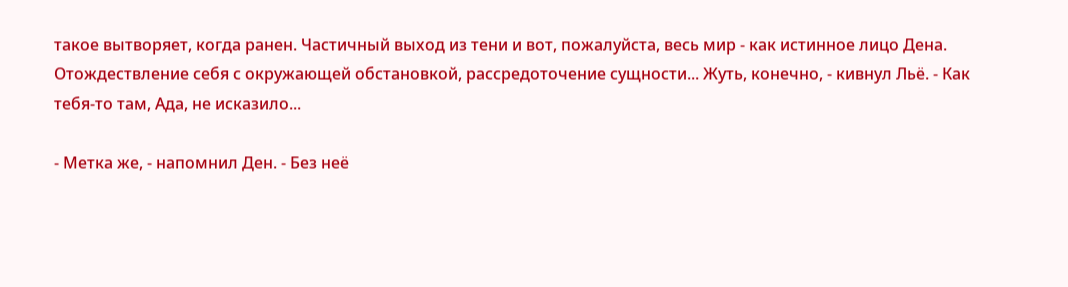такое вытворяет, когда ранен. Частичный выход из тени и вот, пожалуйста, весь мир - как истинное лицо Дена. Отождествление себя с окружающей обстановкой, рассредоточение сущности... Жуть, конечно, - кивнул Льё. - Как тебя-то там, Ада, не исказило...

- Метка же, - напомнил Ден. - Без неё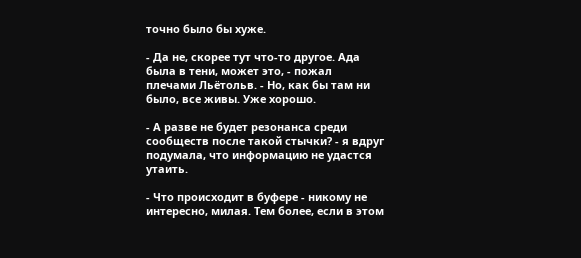точно было бы хуже.

- Да не, скорее тут что-то другое. Ада была в тени, может это, - пожал плечами Льётольв. - Но, как бы там ни было, все живы. Уже хорошо.

- А разве не будет резонанса среди сообществ после такой стычки? - я вдруг подумала, что информацию не удастся утаить.

- Что происходит в буфере - никому не интересно, милая. Тем более, если в этом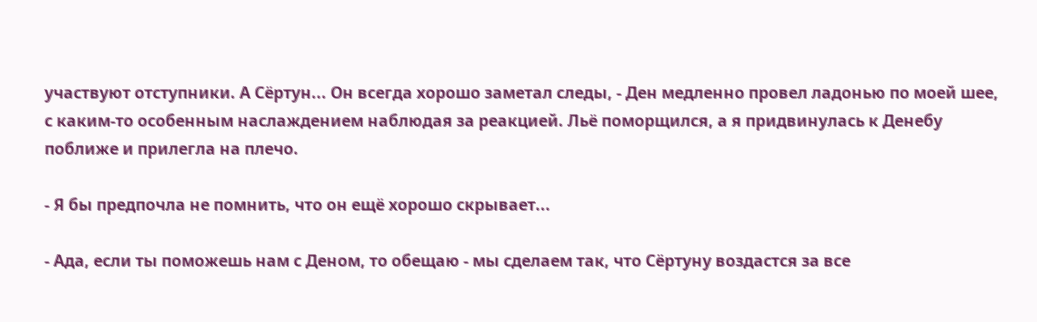участвуют отступники. А Сёртун... Он всегда хорошо заметал следы, - Ден медленно провел ладонью по моей шее, с каким-то особенным наслаждением наблюдая за реакцией. Льё поморщился, а я придвинулась к Денебу поближе и прилегла на плечо.

- Я бы предпочла не помнить, что он ещё хорошо скрывает...

- Ада, если ты поможешь нам с Деном, то обещаю - мы сделаем так, что Сёртуну воздастся за все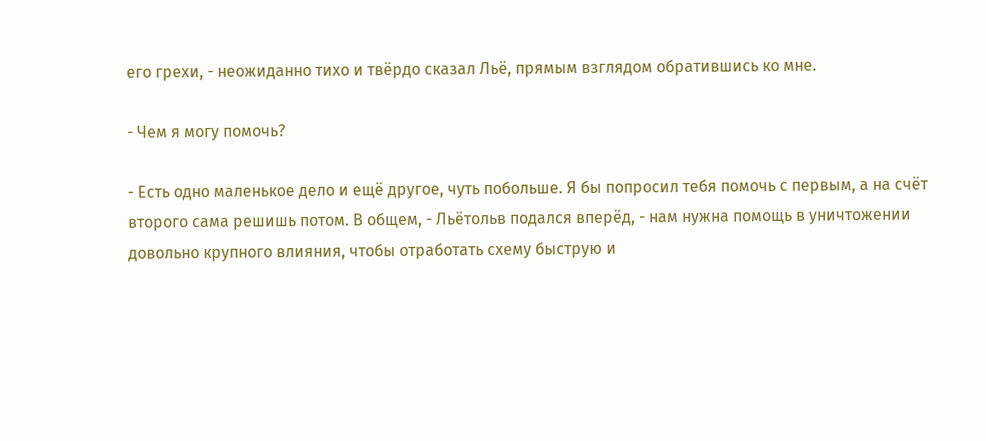его грехи, - неожиданно тихо и твёрдо сказал Льё, прямым взглядом обратившись ко мне.

- Чем я могу помочь?

- Есть одно маленькое дело и ещё другое, чуть побольше. Я бы попросил тебя помочь с первым, а на счёт второго сама решишь потом. В общем, - Льётольв подался вперёд, - нам нужна помощь в уничтожении довольно крупного влияния, чтобы отработать схему быструю и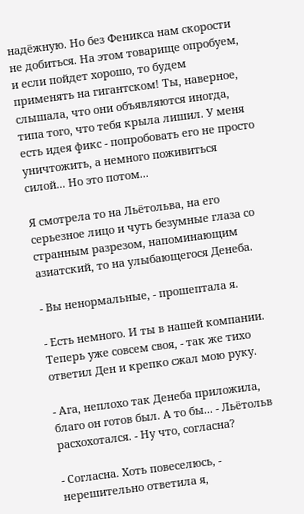надёжную. Но без Феникса нам скорости не добиться. На этом товарище опробуем, и если пойдет хорошо, то будем применять на гигантском! Ты, наверное, слышала, что они объявляются иногда, типа того, что тебя крыла лишил. У меня есть идея фикс - попробовать его не просто уничтожить, а немного поживиться силой... Но это потом...

Я смотрела то на Льётольва, на его серьезное лицо и чуть безумные глаза со странным разрезом, напоминающим азиатский, то на улыбающегося Денеба.

- Вы ненормальные, - прошептала я.

- Есть немного. И ты в нашей компании. Теперь уже совсем своя, - так же тихо ответил Ден и крепко сжал мою руку.

- Ага, неплохо так Денеба приложила, благо он готов был. А то бы... - Льётольв расхохотался. - Ну что, согласна?

- Согласна. Хоть повеселюсь, - нерешительно ответила я,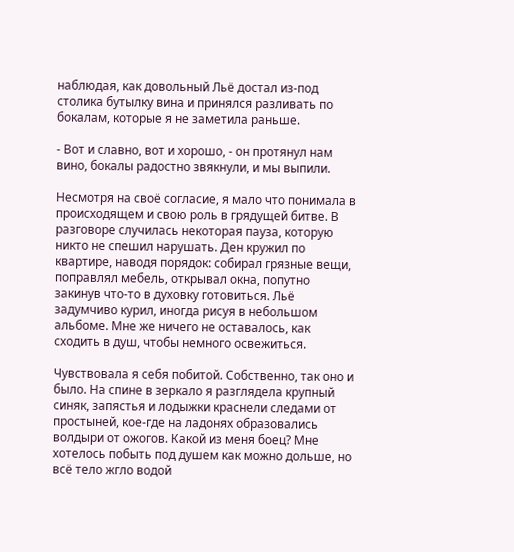наблюдая, как довольный Льё достал из-под столика бутылку вина и принялся разливать по бокалам, которые я не заметила раньше.

- Вот и славно, вот и хорошо, - он протянул нам вино, бокалы радостно звякнули, и мы выпили.

Несмотря на своё согласие, я мало что понимала в происходящем и свою роль в грядущей битве. В разговоре случилась некоторая пауза, которую никто не спешил нарушать. Ден кружил по квартире, наводя порядок: собирал грязные вещи, поправлял мебель, открывал окна, попутно закинув что-то в духовку готовиться. Льё задумчиво курил, иногда рисуя в небольшом альбоме. Мне же ничего не оставалось, как сходить в душ, чтобы немного освежиться.

Чувствовала я себя побитой. Собственно, так оно и было. На спине в зеркало я разглядела крупный синяк, запястья и лодыжки краснели следами от простыней, кое-где на ладонях образовались волдыри от ожогов. Какой из меня боец? Мне хотелось побыть под душем как можно дольше, но всё тело жгло водой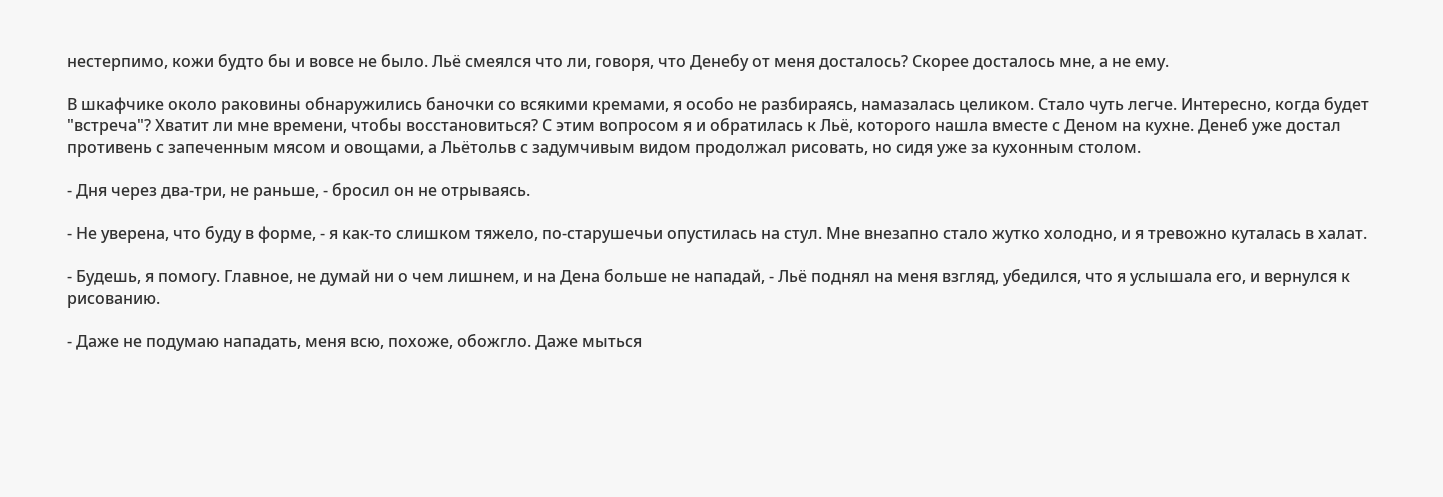нестерпимо, кожи будто бы и вовсе не было. Льё смеялся что ли, говоря, что Денебу от меня досталось? Скорее досталось мне, а не ему.

В шкафчике около раковины обнаружились баночки со всякими кремами, я особо не разбираясь, намазалась целиком. Стало чуть легче. Интересно, когда будет "встреча"? Хватит ли мне времени, чтобы восстановиться? С этим вопросом я и обратилась к Льё, которого нашла вместе с Деном на кухне. Денеб уже достал противень с запеченным мясом и овощами, а Льётольв с задумчивым видом продолжал рисовать, но сидя уже за кухонным столом.

- Дня через два-три, не раньше, - бросил он не отрываясь.

- Не уверена, что буду в форме, - я как-то слишком тяжело, по-старушечьи опустилась на стул. Мне внезапно стало жутко холодно, и я тревожно куталась в халат.

- Будешь, я помогу. Главное, не думай ни о чем лишнем, и на Дена больше не нападай, - Льё поднял на меня взгляд, убедился, что я услышала его, и вернулся к рисованию.

- Даже не подумаю нападать, меня всю, похоже, обожгло. Даже мыться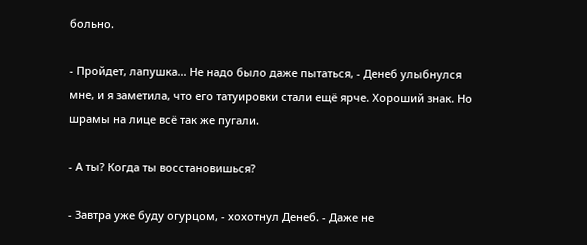больно.

- Пройдет, лапушка... Не надо было даже пытаться, - Денеб улыбнулся мне, и я заметила, что его татуировки стали ещё ярче. Хороший знак. Но шрамы на лице всё так же пугали.

- А ты? Когда ты восстановишься?

- Завтра уже буду огурцом, - хохотнул Денеб. - Даже не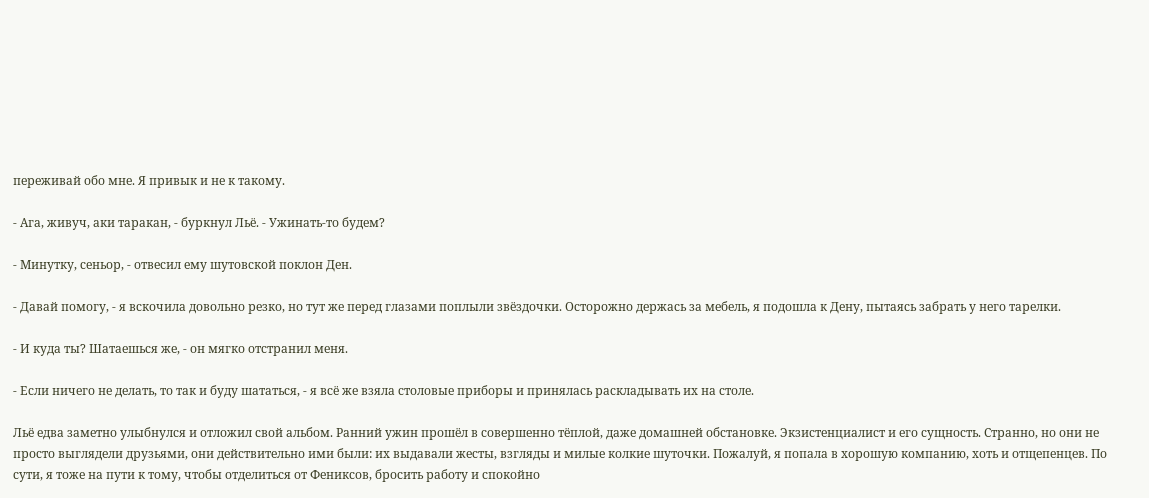переживай обо мне. Я привык и не к такому.

- Ага, живуч, аки таракан, - буркнул Льё. - Ужинать-то будем?

- Минутку, сеньор, - отвесил ему шутовской поклон Ден.

- Давай помогу, - я вскочила довольно резко, но тут же перед глазами поплыли звёздочки. Осторожно держась за мебель, я подошла к Дену, пытаясь забрать у него тарелки.

- И куда ты? Шатаешься же, - он мягко отстранил меня.

- Если ничего не делать, то так и буду шататься, - я всё же взяла столовые приборы и принялась раскладывать их на столе.

Льё едва заметно улыбнулся и отложил свой альбом. Ранний ужин прошёл в совершенно тёплой, даже домашней обстановке. Экзистенциалист и его сущность. Странно, но они не просто выглядели друзьями, они действительно ими были: их выдавали жесты, взгляды и милые колкие шуточки. Пожалуй, я попала в хорошую компанию, хоть и отщепенцев. По сути, я тоже на пути к тому, чтобы отделиться от Фениксов, бросить работу и спокойно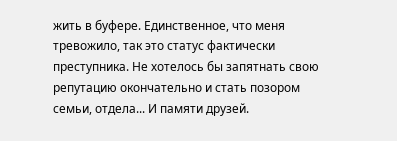жить в буфере. Единственное, что меня тревожило, так это статус фактически преступника. Не хотелось бы запятнать свою репутацию окончательно и стать позором семьи, отдела... И памяти друзей.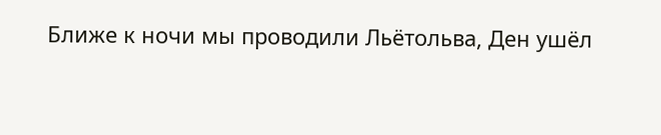Ближе к ночи мы проводили Льётольва, Ден ушёл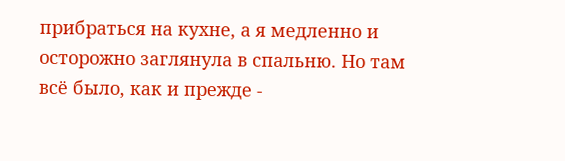прибраться на кухне, а я медленно и осторожно заглянула в спальню. Но там всё было, как и прежде -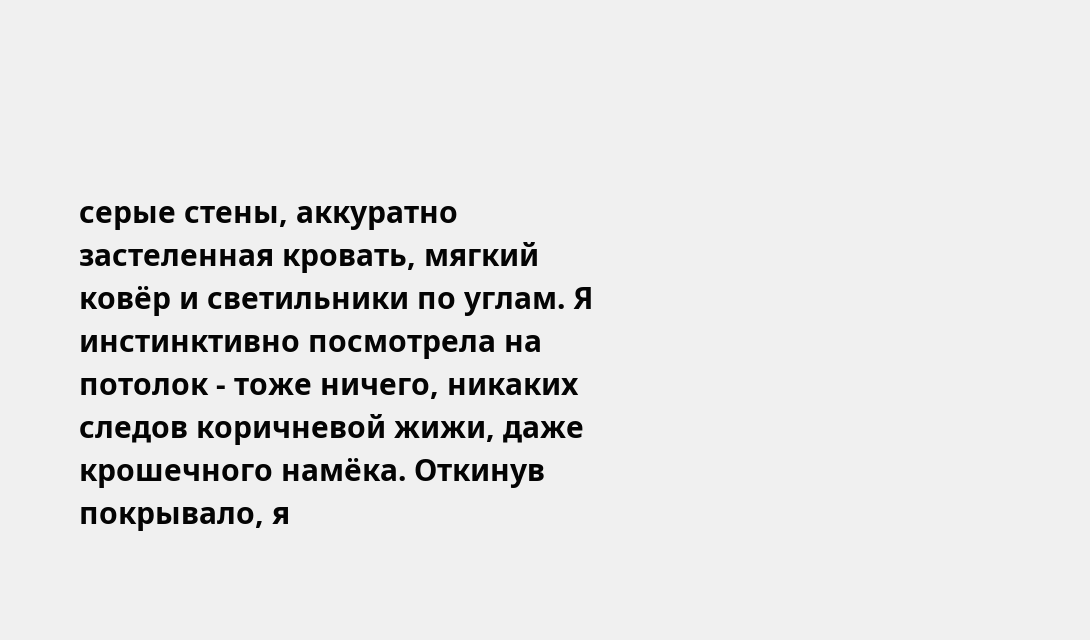серые стены, аккуратно застеленная кровать, мягкий ковёр и светильники по углам. Я инстинктивно посмотрела на потолок - тоже ничего, никаких следов коричневой жижи, даже крошечного намёка. Откинув покрывало, я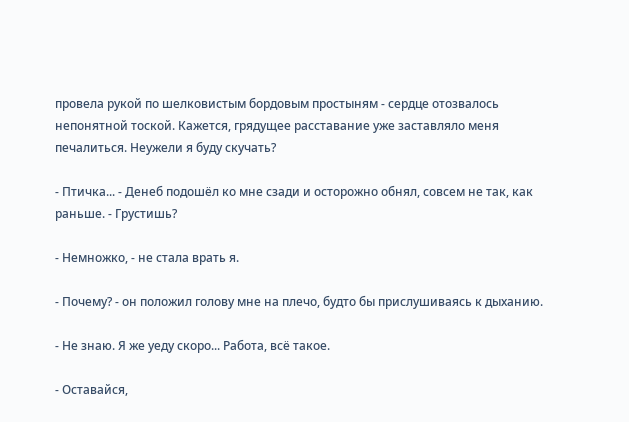провела рукой по шелковистым бордовым простыням - сердце отозвалось непонятной тоской. Кажется, грядущее расставание уже заставляло меня печалиться. Неужели я буду скучать?

- Птичка... - Денеб подошёл ко мне сзади и осторожно обнял, совсем не так, как раньше. - Грустишь?

- Немножко, - не стала врать я.

- Почему? - он положил голову мне на плечо, будто бы прислушиваясь к дыханию.

- Не знаю. Я же уеду скоро... Работа, всё такое.

- Оставайся,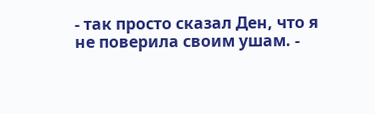- так просто сказал Ден, что я не поверила своим ушам. -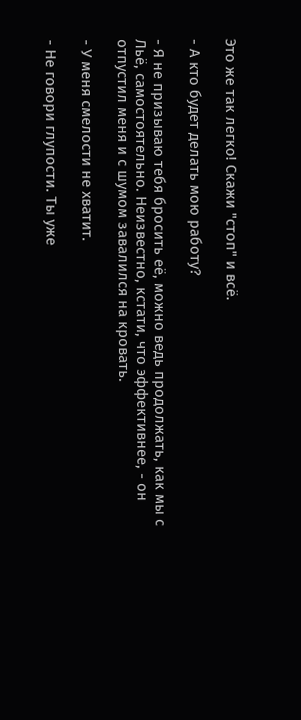Это же так легко! Скажи "стоп" и всё.

- А кто будет делать мою работу?

- Я не призываю тебя бросить её, можно ведь продолжать, как мы с Льё, самостоятельно. Неизвестно, кстати, что эффективнее, - он отпустил меня и с шумом завалился на кровать.

- У меня смелости не хватит.

- Не говори глупости. Ты уже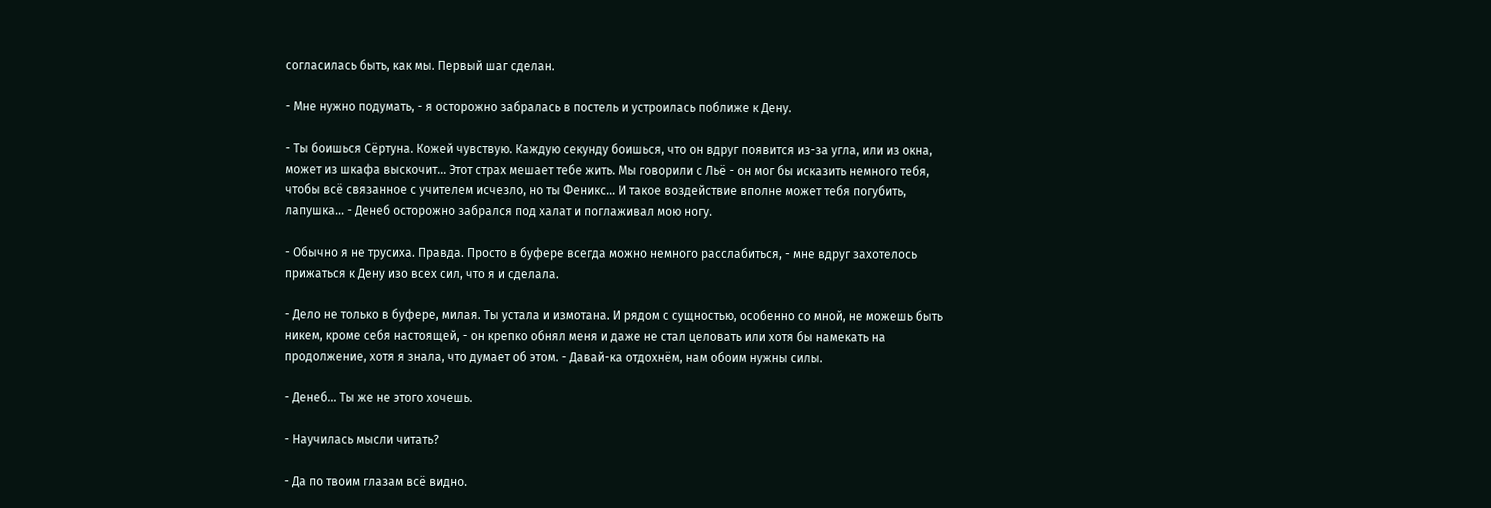согласилась быть, как мы. Первый шаг сделан.

- Мне нужно подумать, - я осторожно забралась в постель и устроилась поближе к Дену.

- Ты боишься Сёртуна. Кожей чувствую. Каждую секунду боишься, что он вдруг появится из-за угла, или из окна, может из шкафа выскочит... Этот страх мешает тебе жить. Мы говорили с Льё - он мог бы исказить немного тебя, чтобы всё связанное с учителем исчезло, но ты Феникс... И такое воздействие вполне может тебя погубить, лапушка... - Денеб осторожно забрался под халат и поглаживал мою ногу.

- Обычно я не трусиха. Правда. Просто в буфере всегда можно немного расслабиться, - мне вдруг захотелось прижаться к Дену изо всех сил, что я и сделала.

- Дело не только в буфере, милая. Ты устала и измотана. И рядом с сущностью, особенно со мной, не можешь быть никем, кроме себя настоящей, - он крепко обнял меня и даже не стал целовать или хотя бы намекать на продолжение, хотя я знала, что думает об этом. - Давай-ка отдохнём, нам обоим нужны силы.

- Денеб... Ты же не этого хочешь.

- Научилась мысли читать?

- Да по твоим глазам всё видно.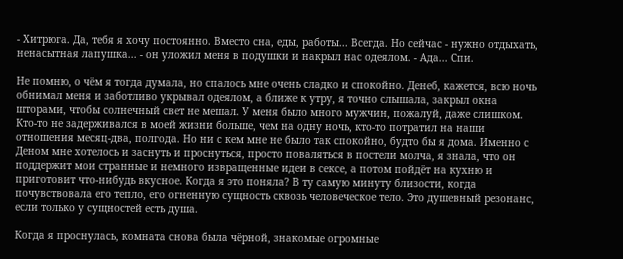- Хитрюга. Да, тебя я хочу постоянно. Вместо сна, еды, работы... Всегда. Но сейчас - нужно отдыхать, ненасытная лапушка... - он уложил меня в подушки и накрыл нас одеялом. - Ада... Спи.

Не помню, о чём я тогда думала, но спалось мне очень сладко и спокойно. Денеб, кажется, всю ночь обнимал меня и заботливо укрывал одеялом, а ближе к утру, я точно слышала, закрыл окна шторами, чтобы солнечный свет не мешал. У меня было много мужчин, пожалуй, даже слишком. Кто-то не задерживался в моей жизни больше, чем на одну ночь, кто-то потратил на наши отношения месяц-два, полгода. Но ни с кем мне не было так спокойно, будто бы я дома. Именно с Деном мне хотелось и заснуть и проснуться, просто поваляться в постели молча, я знала, что он поддержит мои странные и немного извращенные идеи в сексе, а потом пойдёт на кухню и приготовит что-нибудь вкусное. Когда я это поняла? В ту самую минуту близости, когда почувствовала его тепло, его огненную сущность сквозь человеческое тело. Это душевный резонанс, если только у сущностей есть душа.

Когда я проснулась, комната снова была чёрной, знакомые огромные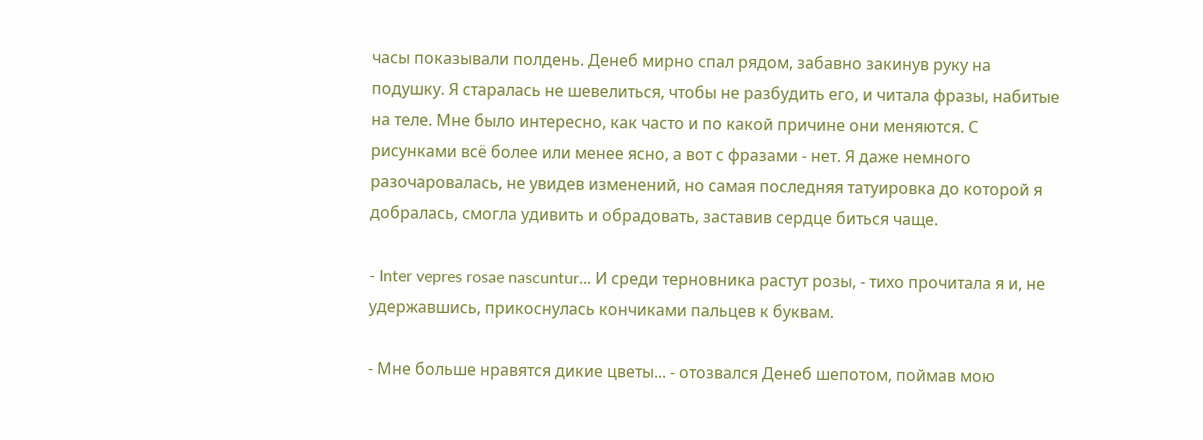часы показывали полдень. Денеб мирно спал рядом, забавно закинув руку на подушку. Я старалась не шевелиться, чтобы не разбудить его, и читала фразы, набитые на теле. Мне было интересно, как часто и по какой причине они меняются. С рисунками всё более или менее ясно, а вот с фразами - нет. Я даже немного разочаровалась, не увидев изменений, но самая последняя татуировка до которой я добралась, смогла удивить и обрадовать, заставив сердце биться чаще.

- Inter vepres rosae nascuntur... И среди терновника растут розы, - тихо прочитала я и, не удержавшись, прикоснулась кончиками пальцев к буквам.

- Мне больше нравятся дикие цветы... - отозвался Денеб шепотом, поймав мою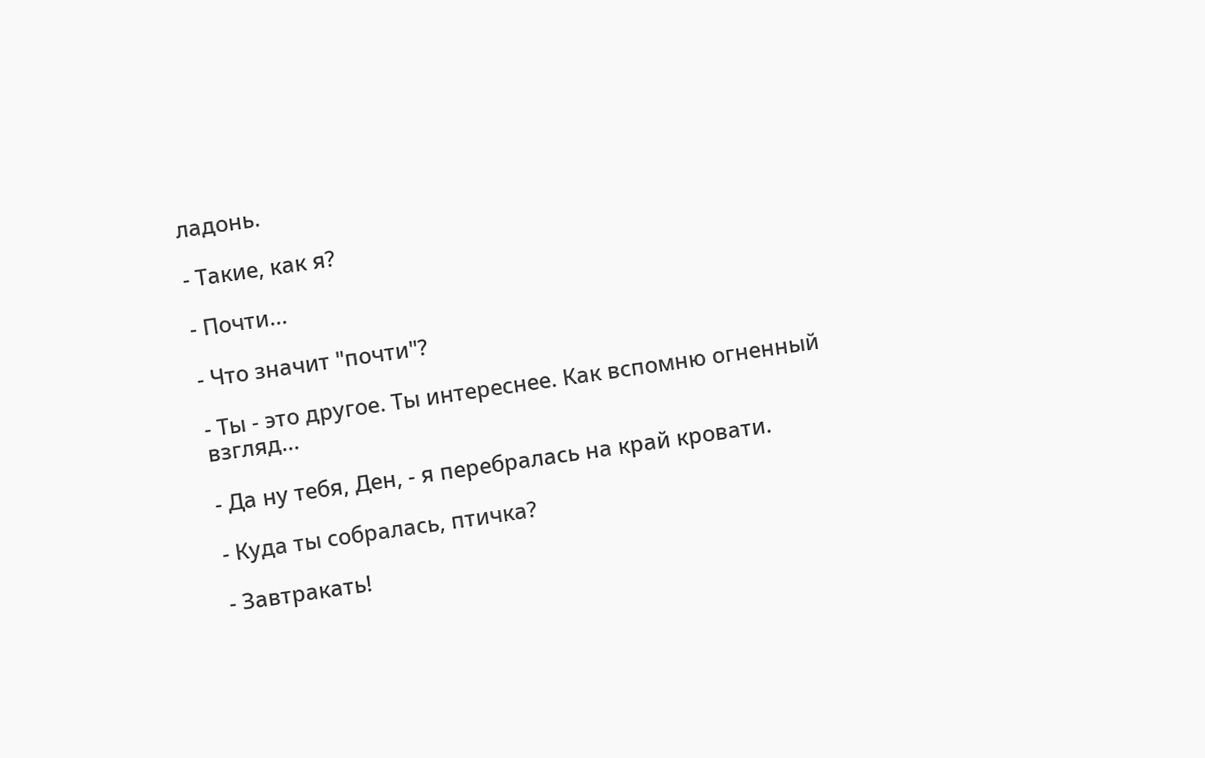ладонь.

- Такие, как я?

- Почти...

- Что значит "почти"?

- Ты - это другое. Ты интереснее. Как вспомню огненный взгляд...

- Да ну тебя, Ден, - я перебралась на край кровати.

- Куда ты собралась, птичка?

- Завтракать!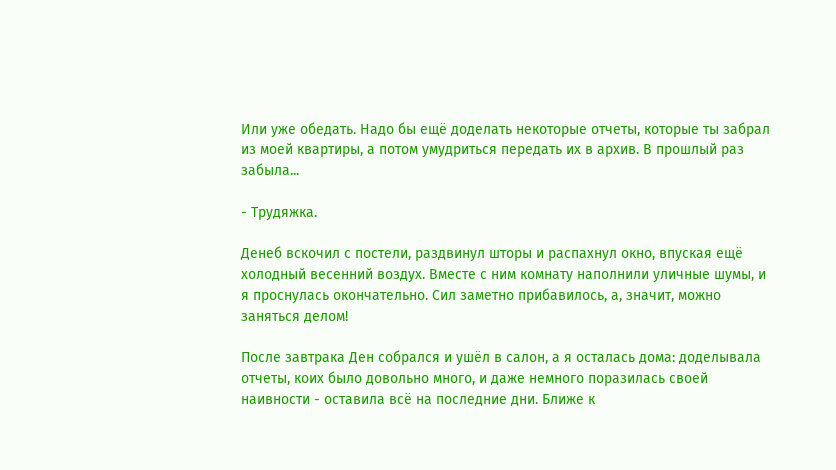Или уже обедать. Надо бы ещё доделать некоторые отчеты, которые ты забрал из моей квартиры, а потом умудриться передать их в архив. В прошлый раз забыла...

- Трудяжка.

Денеб вскочил с постели, раздвинул шторы и распахнул окно, впуская ещё холодный весенний воздух. Вместе с ним комнату наполнили уличные шумы, и я проснулась окончательно. Сил заметно прибавилось, а, значит, можно заняться делом!

После завтрака Ден собрался и ушёл в салон, а я осталась дома: доделывала отчеты, коих было довольно много, и даже немного поразилась своей наивности - оставила всё на последние дни. Ближе к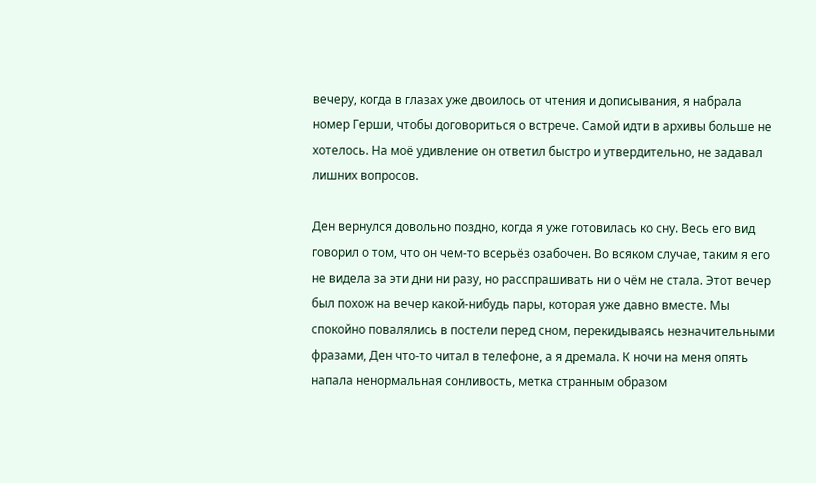вечеру, когда в глазах уже двоилось от чтения и дописывания, я набрала номер Герши, чтобы договориться о встрече. Самой идти в архивы больше не хотелось. На моё удивление он ответил быстро и утвердительно, не задавал лишних вопросов.

Ден вернулся довольно поздно, когда я уже готовилась ко сну. Весь его вид говорил о том, что он чем-то всерьёз озабочен. Во всяком случае, таким я его не видела за эти дни ни разу, но расспрашивать ни о чём не стала. Этот вечер был похож на вечер какой-нибудь пары, которая уже давно вместе. Мы спокойно повалялись в постели перед сном, перекидываясь незначительными фразами, Ден что-то читал в телефоне, а я дремала. К ночи на меня опять напала ненормальная сонливость, метка странным образом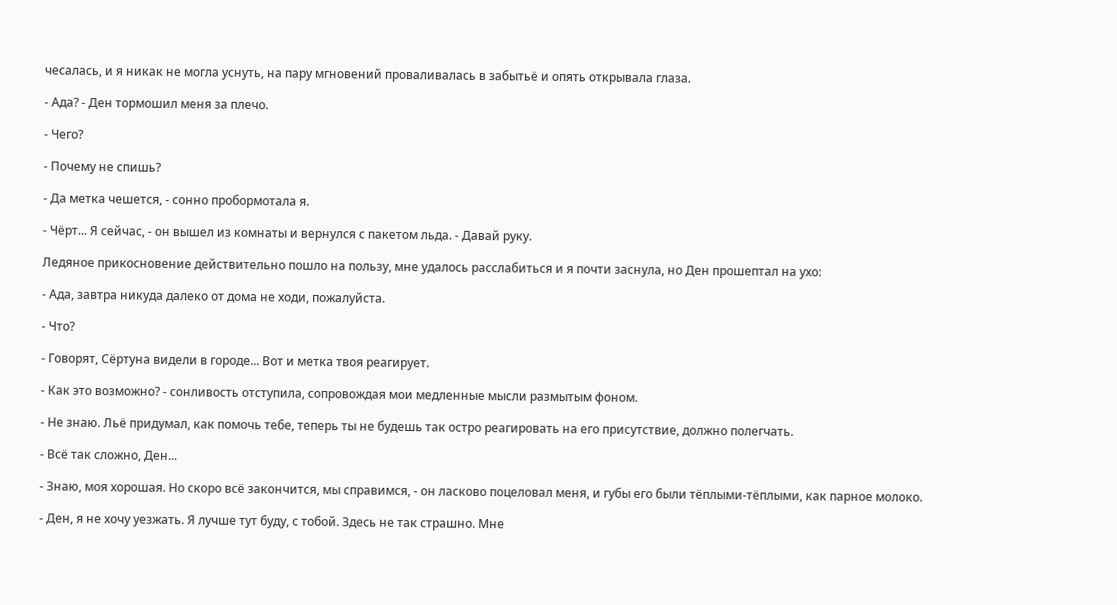чесалась, и я никак не могла уснуть, на пару мгновений проваливалась в забытьё и опять открывала глаза.

- Ада? - Ден тормошил меня за плечо.

- Чего?

- Почему не спишь?

- Да метка чешется, - сонно пробормотала я.

- Чёрт... Я сейчас, - он вышел из комнаты и вернулся с пакетом льда. - Давай руку.

Ледяное прикосновение действительно пошло на пользу, мне удалось расслабиться и я почти заснула, но Ден прошептал на ухо:

- Ада, завтра никуда далеко от дома не ходи, пожалуйста.

- Что?

- Говорят, Сёртуна видели в городе... Вот и метка твоя реагирует.

- Как это возможно? - сонливость отступила, сопровождая мои медленные мысли размытым фоном.

- Не знаю. Льё придумал, как помочь тебе, теперь ты не будешь так остро реагировать на его присутствие, должно полегчать.

- Всё так сложно, Ден...

- Знаю, моя хорошая. Но скоро всё закончится, мы справимся, - он ласково поцеловал меня, и губы его были тёплыми-тёплыми, как парное молоко.

- Ден, я не хочу уезжать. Я лучше тут буду, с тобой. Здесь не так страшно. Мне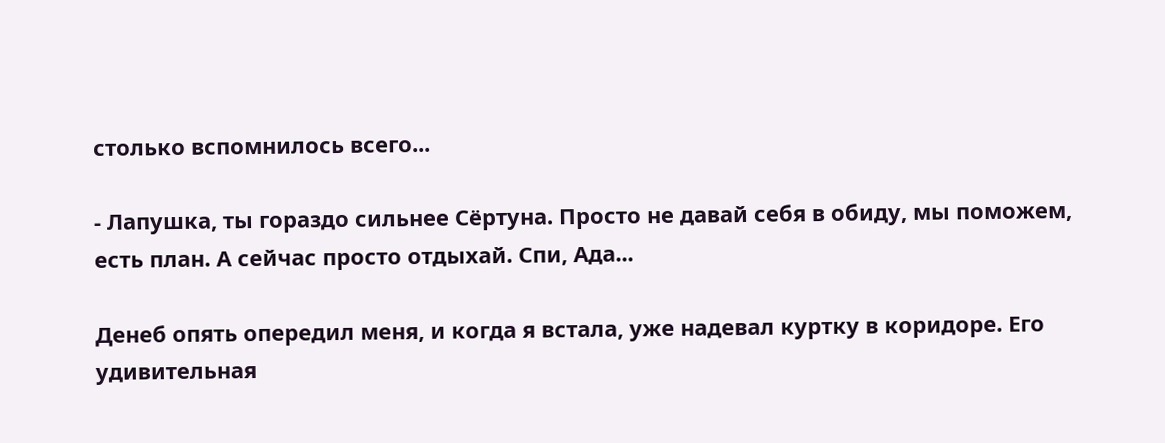столько вспомнилось всего...

- Лапушка, ты гораздо сильнее Сёртуна. Просто не давай себя в обиду, мы поможем, есть план. А сейчас просто отдыхай. Спи, Ада...

Денеб опять опередил меня, и когда я встала, уже надевал куртку в коридоре. Его удивительная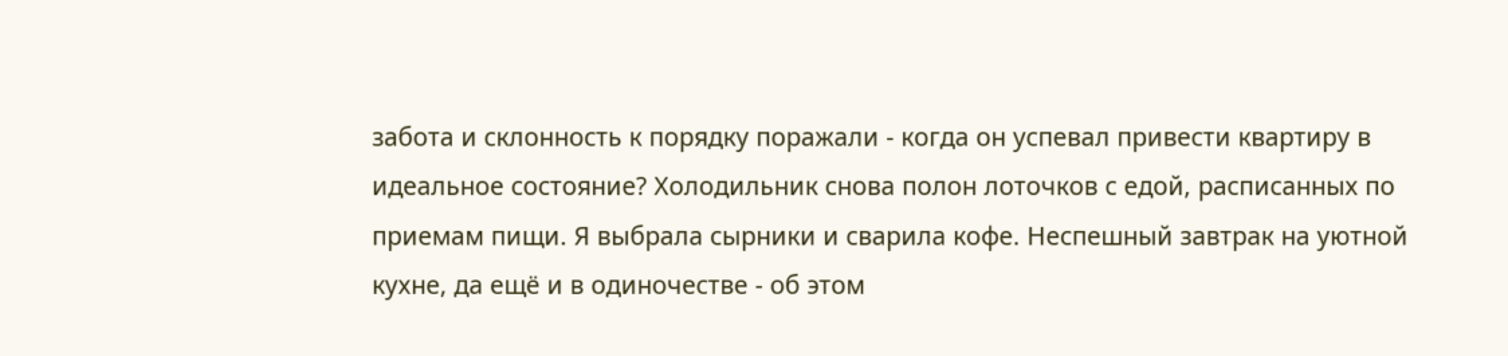забота и склонность к порядку поражали - когда он успевал привести квартиру в идеальное состояние? Холодильник снова полон лоточков с едой, расписанных по приемам пищи. Я выбрала сырники и сварила кофе. Неспешный завтрак на уютной кухне, да ещё и в одиночестве - об этом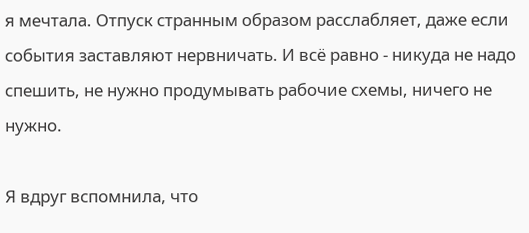я мечтала. Отпуск странным образом расслабляет, даже если события заставляют нервничать. И всё равно - никуда не надо спешить, не нужно продумывать рабочие схемы, ничего не нужно.

Я вдруг вспомнила, что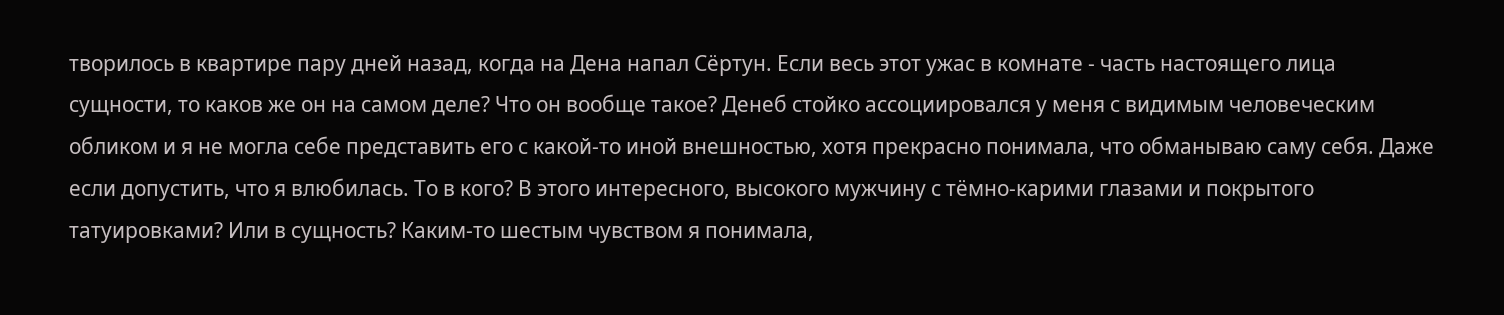творилось в квартире пару дней назад, когда на Дена напал Сёртун. Если весь этот ужас в комнате - часть настоящего лица сущности, то каков же он на самом деле? Что он вообще такое? Денеб стойко ассоциировался у меня с видимым человеческим обликом и я не могла себе представить его с какой-то иной внешностью, хотя прекрасно понимала, что обманываю саму себя. Даже если допустить, что я влюбилась. То в кого? В этого интересного, высокого мужчину с тёмно-карими глазами и покрытого татуировками? Или в сущность? Каким-то шестым чувством я понимала,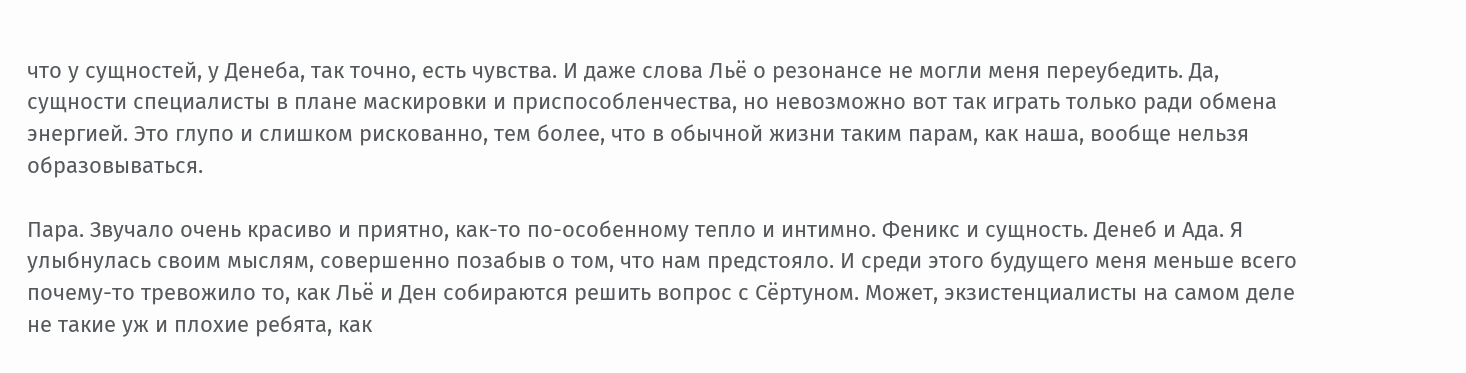что у сущностей, у Денеба, так точно, есть чувства. И даже слова Льё о резонансе не могли меня переубедить. Да, сущности специалисты в плане маскировки и приспособленчества, но невозможно вот так играть только ради обмена энергией. Это глупо и слишком рискованно, тем более, что в обычной жизни таким парам, как наша, вообще нельзя образовываться.

Пара. Звучало очень красиво и приятно, как-то по-особенному тепло и интимно. Феникс и сущность. Денеб и Ада. Я улыбнулась своим мыслям, совершенно позабыв о том, что нам предстояло. И среди этого будущего меня меньше всего почему-то тревожило то, как Льё и Ден собираются решить вопрос с Сёртуном. Может, экзистенциалисты на самом деле не такие уж и плохие ребята, как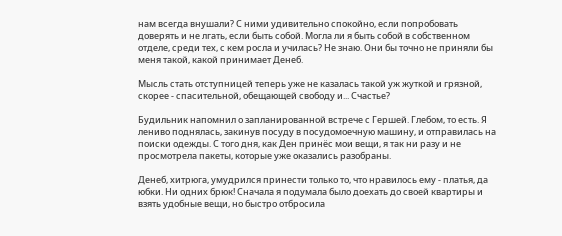нам всегда внушали? С ними удивительно спокойно, если попробовать доверять и не лгать, если быть собой. Могла ли я быть собой в собственном отделе, среди тех, с кем росла и училась? Не знаю. Они бы точно не приняли бы меня такой, какой принимает Денеб.

Мысль стать отступницей теперь уже не казалась такой уж жуткой и грязной, скорее - спасительной, обещающей свободу и... Счастье?

Будильник напомнил о запланированной встрече с Гершей. Глебом, то есть. Я лениво поднялась, закинув посуду в посудомоечную машину, и отправилась на поиски одежды. С того дня, как Ден принёс мои вещи, я так ни разу и не просмотрела пакеты, которые уже оказались разобраны.

Денеб, хитрюга, умудрился принести только то, что нравилось ему - платья, да юбки. Ни одних брюк! Сначала я подумала было доехать до своей квартиры и взять удобные вещи, но быстро отбросила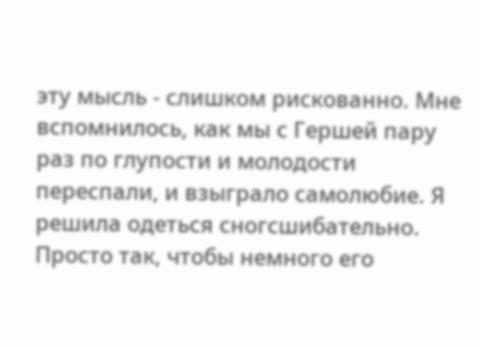эту мысль - слишком рискованно. Мне вспомнилось, как мы с Гершей пару раз по глупости и молодости переспали, и взыграло самолюбие. Я решила одеться сногсшибательно. Просто так, чтобы немного его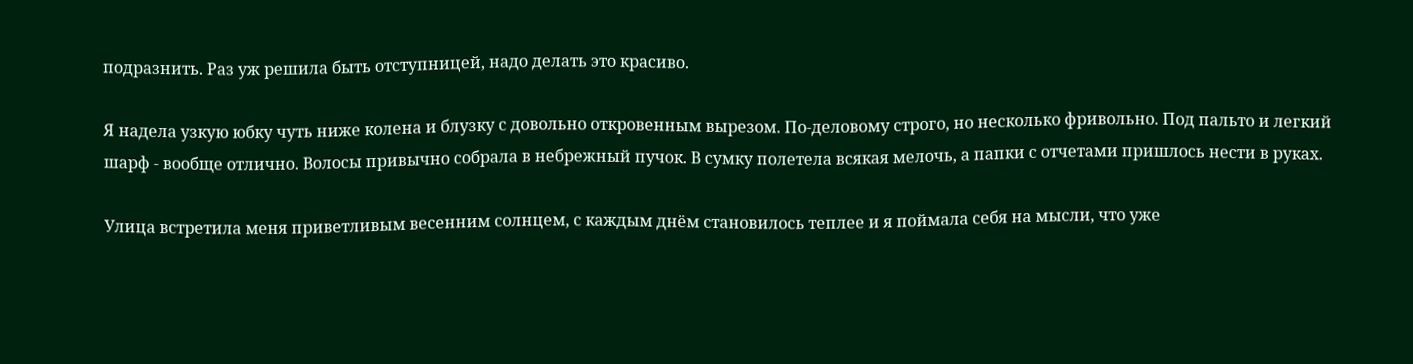подразнить. Раз уж решила быть отступницей, надо делать это красиво.

Я надела узкую юбку чуть ниже колена и блузку с довольно откровенным вырезом. По-деловому строго, но несколько фривольно. Под пальто и легкий шарф - вообще отлично. Волосы привычно собрала в небрежный пучок. В сумку полетела всякая мелочь, а папки с отчетами пришлось нести в руках.

Улица встретила меня приветливым весенним солнцем, с каждым днём становилось теплее и я поймала себя на мысли, что уже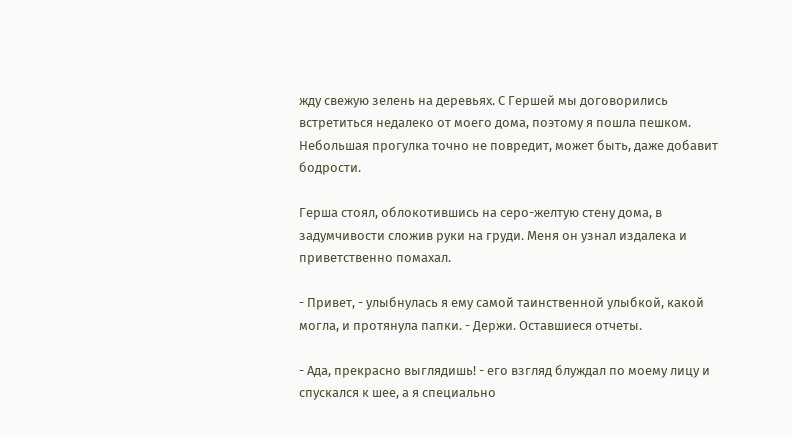жду свежую зелень на деревьях. С Гершей мы договорились встретиться недалеко от моего дома, поэтому я пошла пешком. Небольшая прогулка точно не повредит, может быть, даже добавит бодрости.

Герша стоял, облокотившись на серо-желтую стену дома, в задумчивости сложив руки на груди. Меня он узнал издалека и приветственно помахал.

- Привет, - улыбнулась я ему самой таинственной улыбкой, какой могла, и протянула папки. - Держи. Оставшиеся отчеты.

- Ада, прекрасно выглядишь! - его взгляд блуждал по моему лицу и спускался к шее, а я специально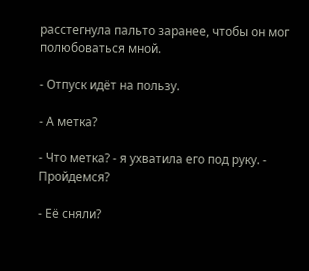расстегнула пальто заранее, чтобы он мог полюбоваться мной.

- Отпуск идёт на пользу.

- А метка?

- Что метка? - я ухватила его под руку. - Пройдемся?

- Её сняли?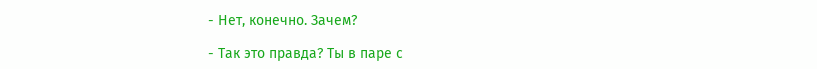- Нет, конечно. Зачем?

- Так это правда? Ты в паре с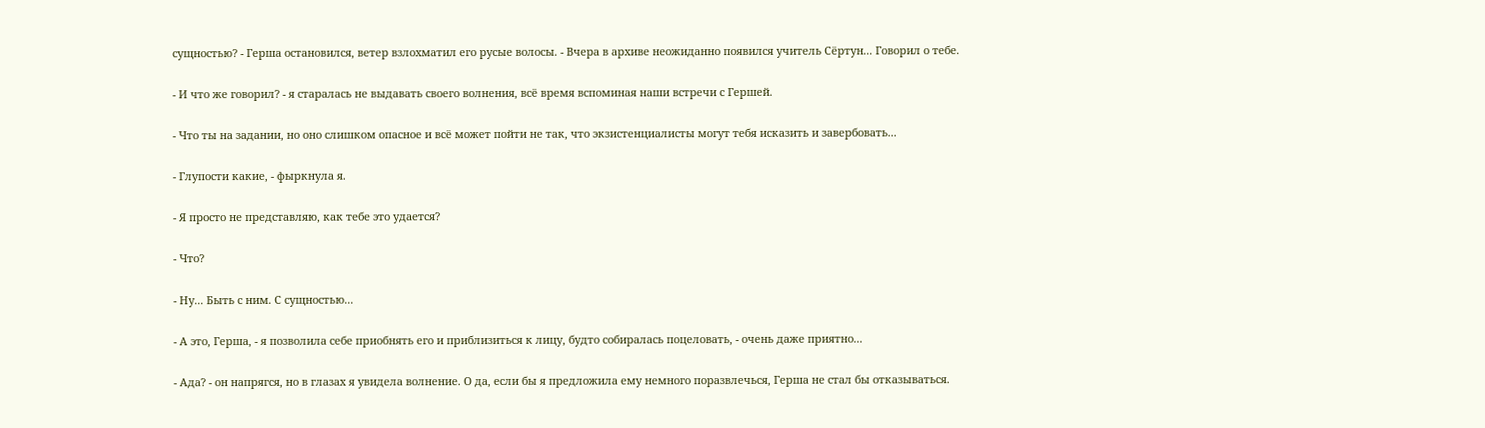сущностью? - Герша остановился, ветер взлохматил его русые волосы. - Вчера в архиве неожиданно появился учитель Сёртун... Говорил о тебе.

- И что же говорил? - я старалась не выдавать своего волнения, всё время вспоминая наши встречи с Гершей.

- Что ты на задании, но оно слишком опасное и всё может пойти не так, что экзистенциалисты могут тебя исказить и завербовать...

- Глупости какие, - фыркнула я.

- Я просто не представляю, как тебе это удается?

- Что?

- Ну... Быть с ним. С сущностью...

- А это, Герша, - я позволила себе приобнять его и приблизиться к лицу, будто собиралась поцеловать, - очень даже приятно...

- Ада? - он напрягся, но в глазах я увидела волнение. О да, если бы я предложила ему немного поразвлечься, Герша не стал бы отказываться.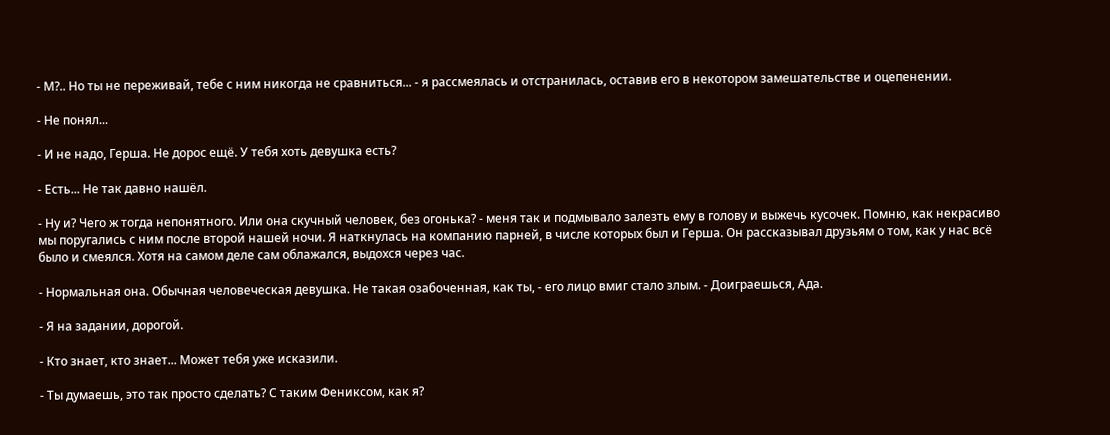- М?.. Но ты не переживай, тебе с ним никогда не сравниться... - я рассмеялась и отстранилась, оставив его в некотором замешательстве и оцепенении.

- Не понял...

- И не надо, Герша. Не дорос ещё. У тебя хоть девушка есть?

- Есть... Не так давно нашёл.

- Ну и? Чего ж тогда непонятного. Или она скучный человек, без огонька? - меня так и подмывало залезть ему в голову и выжечь кусочек. Помню, как некрасиво мы поругались с ним после второй нашей ночи. Я наткнулась на компанию парней, в числе которых был и Герша. Он рассказывал друзьям о том, как у нас всё было и смеялся. Хотя на самом деле сам облажался, выдохся через час.

- Нормальная она. Обычная человеческая девушка. Не такая озабоченная, как ты, - его лицо вмиг стало злым. - Доиграешься, Ада.

- Я на задании, дорогой.

- Кто знает, кто знает... Может тебя уже исказили.

- Ты думаешь, это так просто сделать? С таким Фениксом, как я?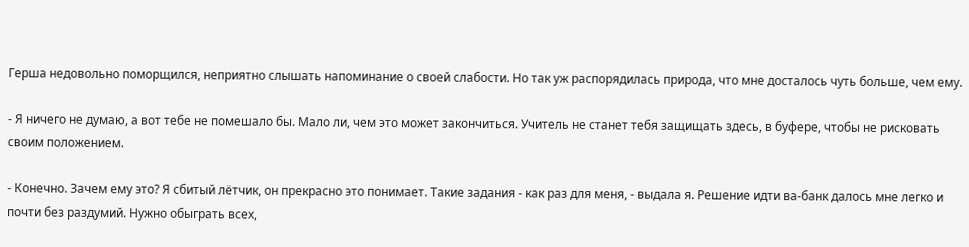Герша недовольно поморщился, неприятно слышать напоминание о своей слабости. Но так уж распорядилась природа, что мне досталось чуть больше, чем ему.

- Я ничего не думаю, а вот тебе не помешало бы. Мало ли, чем это может закончиться. Учитель не станет тебя защищать здесь, в буфере, чтобы не рисковать своим положением.

- Конечно. Зачем ему это? Я сбитый лётчик, он прекрасно это понимает. Такие задания - как раз для меня, - выдала я. Решение идти ва-банк далось мне легко и почти без раздумий. Нужно обыграть всех,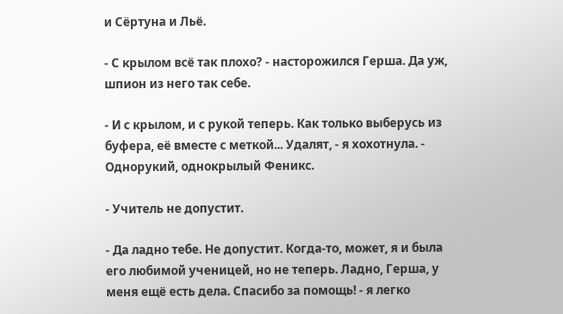и Сёртуна и Льё.

- С крылом всё так плохо? - насторожился Герша. Да уж, шпион из него так себе.

- И с крылом, и с рукой теперь. Как только выберусь из буфера, её вместе с меткой... Удалят, - я хохотнула. - Однорукий, однокрылый Феникс.

- Учитель не допустит.

- Да ладно тебе. Не допустит. Когда-то, может, я и была его любимой ученицей, но не теперь. Ладно, Герша, у меня ещё есть дела. Спасибо за помощь! - я легко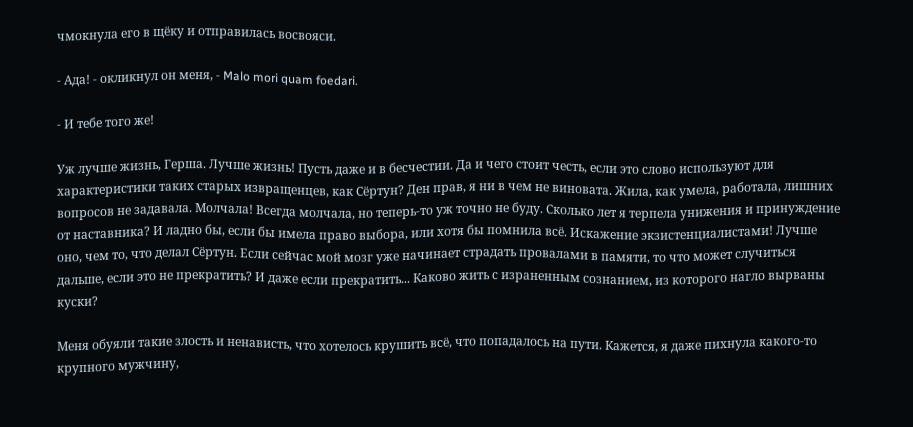чмокнула его в щёку и отправилась восвояси.

- Ада! - окликнул он меня, - Malo mori quam foedari.

- И тебе того же!

Уж лучше жизнь, Герша. Лучше жизнь! Пусть даже и в бесчестии. Да и чего стоит честь, если это слово используют для характеристики таких старых извращенцев, как Сёртун? Ден прав, я ни в чем не виновата. Жила, как умела, работала, лишних вопросов не задавала. Молчала! Всегда молчала, но теперь-то уж точно не буду. Сколько лет я терпела унижения и принуждение от наставника? И ладно бы, если бы имела право выбора, или хотя бы помнила всё. Искажение экзистенциалистами! Лучше оно, чем то, что делал Сёртун. Если сейчас мой мозг уже начинает страдать провалами в памяти, то что может случиться дальше, если это не прекратить? И даже если прекратить... Каково жить с израненным сознанием, из которого нагло вырваны куски?

Меня обуяли такие злость и ненависть, что хотелось крушить всё, что попадалось на пути. Кажется, я даже пихнула какого-то крупного мужчину,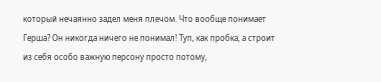который нечаянно задел меня плечом. Что вообще понимает Герша? Он никогда ничего не понимал! Туп, как пробка, а строит из себя особо важную персону просто потому,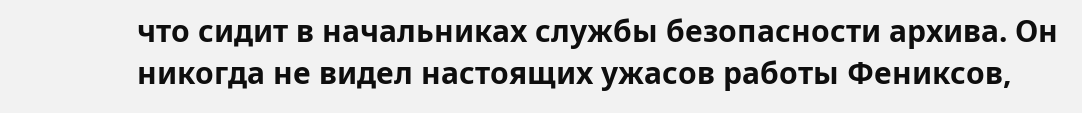что сидит в начальниках службы безопасности архива. Он никогда не видел настоящих ужасов работы Фениксов,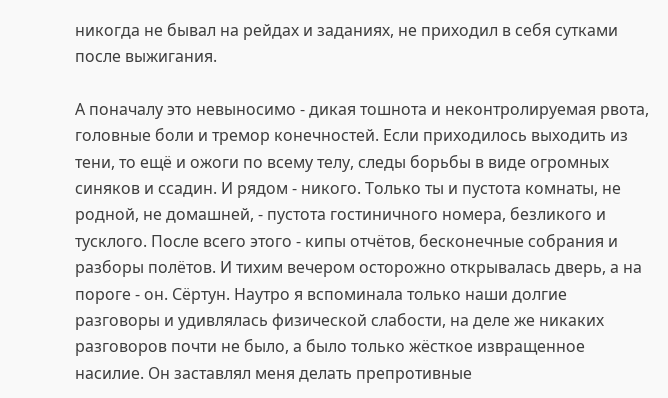никогда не бывал на рейдах и заданиях, не приходил в себя сутками после выжигания.

А поначалу это невыносимо - дикая тошнота и неконтролируемая рвота, головные боли и тремор конечностей. Если приходилось выходить из тени, то ещё и ожоги по всему телу, следы борьбы в виде огромных синяков и ссадин. И рядом - никого. Только ты и пустота комнаты, не родной, не домашней, - пустота гостиничного номера, безликого и тусклого. После всего этого - кипы отчётов, бесконечные собрания и разборы полётов. И тихим вечером осторожно открывалась дверь, а на пороге - он. Сёртун. Наутро я вспоминала только наши долгие разговоры и удивлялась физической слабости, на деле же никаких разговоров почти не было, а было только жёсткое извращенное насилие. Он заставлял меня делать препротивные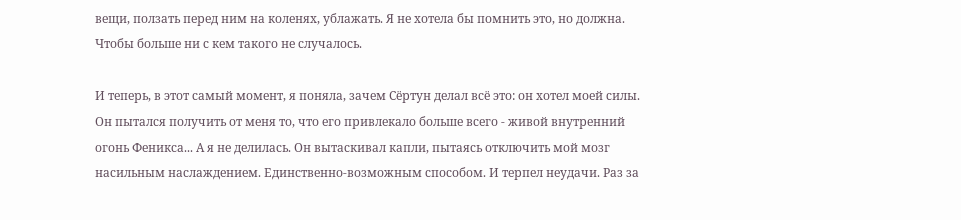вещи, ползать перед ним на коленях, ублажать. Я не хотела бы помнить это, но должна. Чтобы больше ни с кем такого не случалось.

И теперь, в этот самый момент, я поняла, зачем Сёртун делал всё это: он хотел моей силы. Он пытался получить от меня то, что его привлекало больше всего - живой внутренний огонь Феникса... А я не делилась. Он вытаскивал капли, пытаясь отключить мой мозг насильным наслаждением. Единственно-возможным способом. И терпел неудачи. Раз за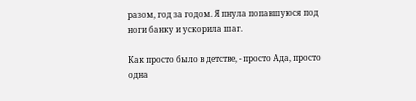разом, год за годом. Я пнула попавшуюся под ноги банку и ускорила шаг.

Как просто было в детстве, - просто Ада, просто одна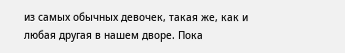из самых обычных девочек, такая же, как и любая другая в нашем дворе. Пока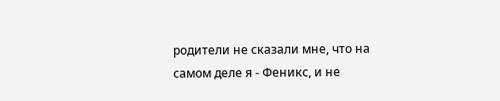родители не сказали мне, что на самом деле я - Феникс, и не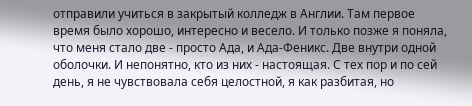отправили учиться в закрытый колледж в Англии. Там первое время было хорошо, интересно и весело. И только позже я поняла, что меня стало две - просто Ада, и Ада-Феникс. Две внутри одной оболочки. И непонятно, кто из них - настоящая. С тех пор и по сей день, я не чувствовала себя целостной, я как разбитая, но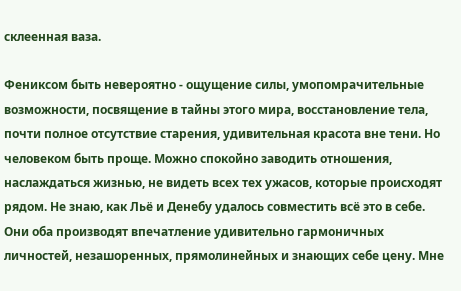склеенная ваза.

Фениксом быть невероятно - ощущение силы, умопомрачительные возможности, посвящение в тайны этого мира, восстановление тела, почти полное отсутствие старения, удивительная красота вне тени. Но человеком быть проще. Можно спокойно заводить отношения, наслаждаться жизнью, не видеть всех тех ужасов, которые происходят рядом. Не знаю, как Льё и Денебу удалось совместить всё это в себе. Они оба производят впечатление удивительно гармоничных личностей, незашоренных, прямолинейных и знающих себе цену. Мне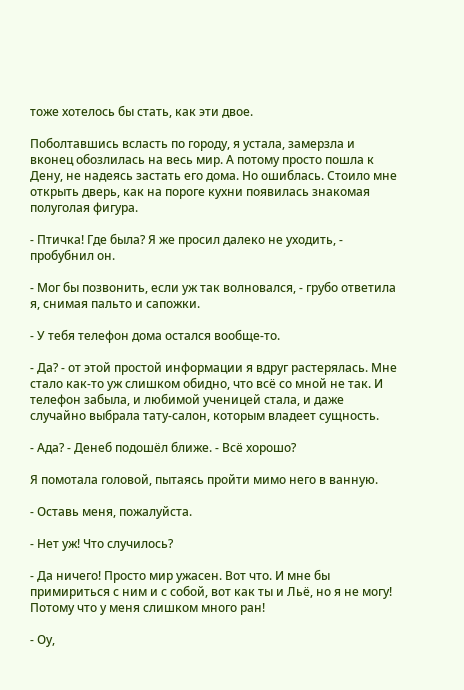тоже хотелось бы стать, как эти двое.

Поболтавшись всласть по городу, я устала, замерзла и вконец обозлилась на весь мир. А потому просто пошла к Дену, не надеясь застать его дома. Но ошиблась. Стоило мне открыть дверь, как на пороге кухни появилась знакомая полуголая фигура.

- Птичка! Где была? Я же просил далеко не уходить, - пробубнил он.

- Мог бы позвонить, если уж так волновался, - грубо ответила я, снимая пальто и сапожки.

- У тебя телефон дома остался вообще-то.

- Да? - от этой простой информации я вдруг растерялась. Мне стало как-то уж слишком обидно, что всё со мной не так. И телефон забыла, и любимой ученицей стала, и даже случайно выбрала тату-салон, которым владеет сущность.

- Ада? - Денеб подошёл ближе. - Всё хорошо?

Я помотала головой, пытаясь пройти мимо него в ванную.

- Оставь меня, пожалуйста.

- Нет уж! Что случилось?

- Да ничего! Просто мир ужасен. Вот что. И мне бы примириться с ним и с собой, вот как ты и Льё, но я не могу! Потому что у меня слишком много ран!

- Оу,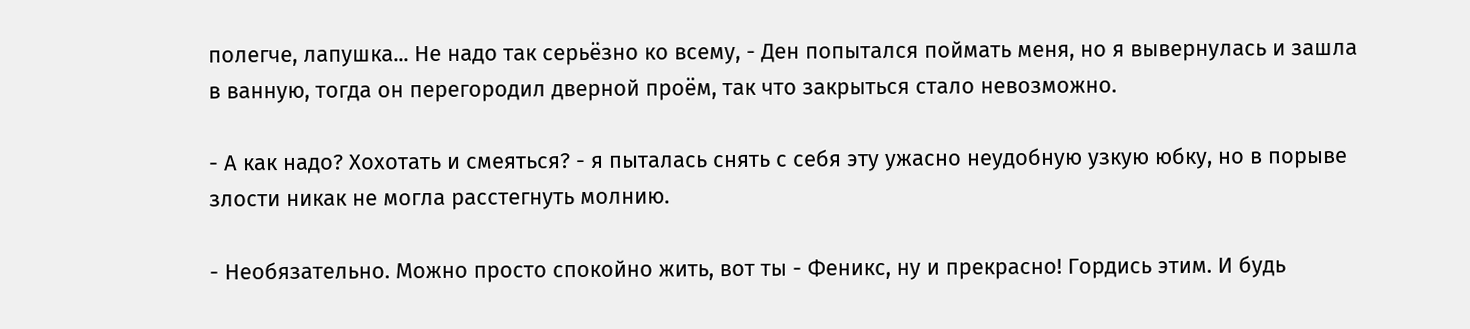полегче, лапушка... Не надо так серьёзно ко всему, - Ден попытался поймать меня, но я вывернулась и зашла в ванную, тогда он перегородил дверной проём, так что закрыться стало невозможно.

- А как надо? Хохотать и смеяться? - я пыталась снять с себя эту ужасно неудобную узкую юбку, но в порыве злости никак не могла расстегнуть молнию.

- Необязательно. Можно просто спокойно жить, вот ты - Феникс, ну и прекрасно! Гордись этим. И будь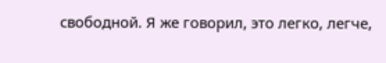свободной. Я же говорил, это легко, легче,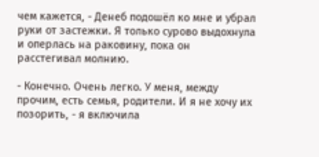чем кажется, - Денеб подошёл ко мне и убрал руки от застежки. Я только сурово выдохнула и оперлась на раковину, пока он расстегивал молнию.

- Конечно. Очень легко. У меня, между прочим, есть семья, родители. И я не хочу их позорить, - я включила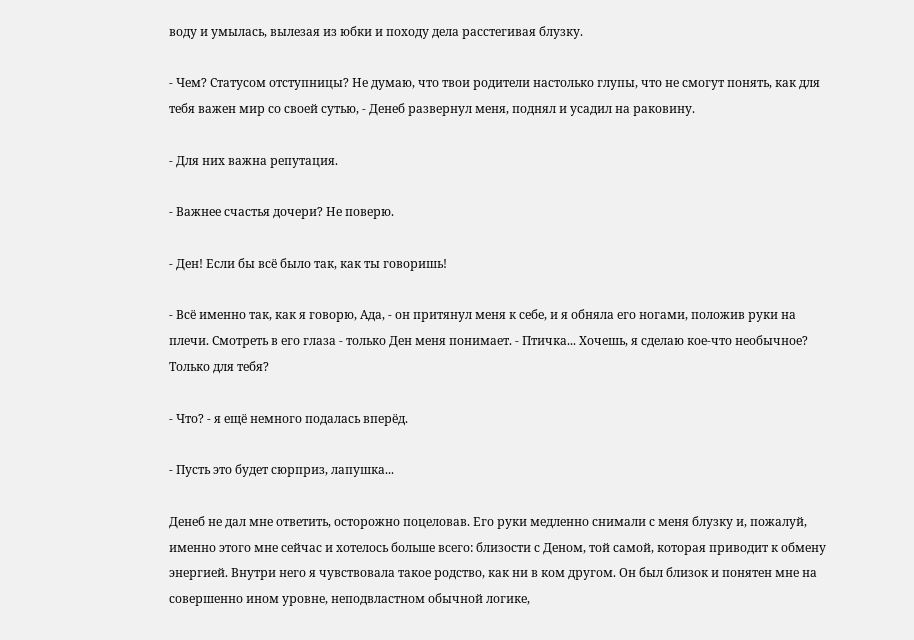воду и умылась, вылезая из юбки и походу дела расстегивая блузку.

- Чем? Статусом отступницы? Не думаю, что твои родители настолько глупы, что не смогут понять, как для тебя важен мир со своей сутью, - Денеб развернул меня, поднял и усадил на раковину.

- Для них важна репутация.

- Важнее счастья дочери? Не поверю.

- Ден! Если бы всё было так, как ты говоришь!

- Всё именно так, как я говорю, Ада, - он притянул меня к себе, и я обняла его ногами, положив руки на плечи. Смотреть в его глаза - только Ден меня понимает. - Птичка... Хочешь, я сделаю кое-что необычное? Только для тебя?

- Что? - я ещё немного подалась вперёд.

- Пусть это будет сюрприз, лапушка...

Денеб не дал мне ответить, осторожно поцеловав. Его руки медленно снимали с меня блузку и, пожалуй, именно этого мне сейчас и хотелось больше всего: близости с Деном, той самой, которая приводит к обмену энергией. Внутри него я чувствовала такое родство, как ни в ком другом. Он был близок и понятен мне на совершенно ином уровне, неподвластном обычной логике,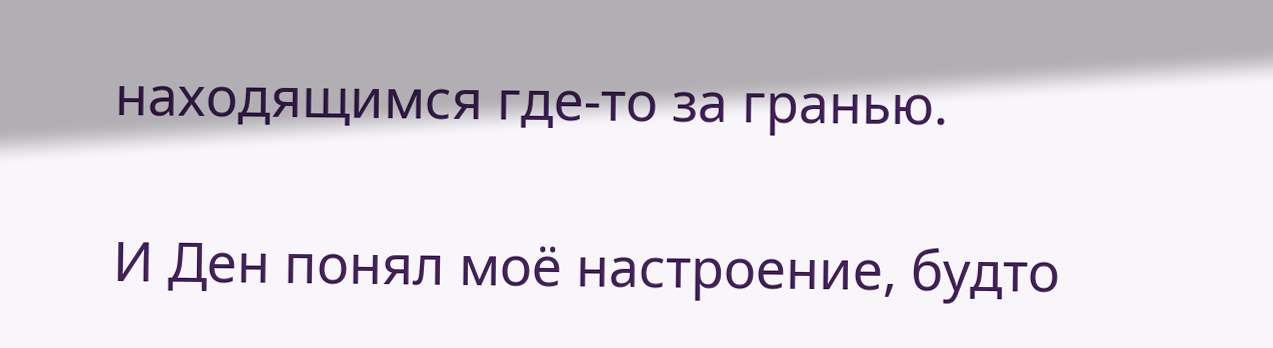находящимся где-то за гранью.

И Ден понял моё настроение, будто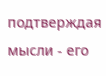подтверждая мысли - его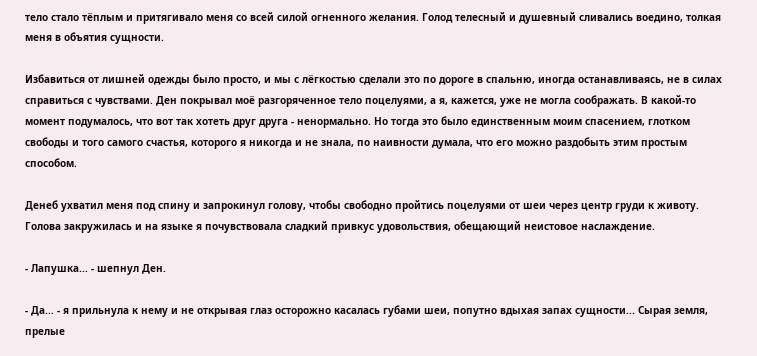тело стало тёплым и притягивало меня со всей силой огненного желания. Голод телесный и душевный сливались воедино, толкая меня в объятия сущности.

Избавиться от лишней одежды было просто, и мы с лёгкостью сделали это по дороге в спальню, иногда останавливаясь, не в силах справиться с чувствами. Ден покрывал моё разгоряченное тело поцелуями, а я, кажется, уже не могла соображать. В какой-то момент подумалось, что вот так хотеть друг друга - ненормально. Но тогда это было единственным моим спасением, глотком свободы и того самого счастья, которого я никогда и не знала, по наивности думала, что его можно раздобыть этим простым способом.

Денеб ухватил меня под спину и запрокинул голову, чтобы свободно пройтись поцелуями от шеи через центр груди к животу. Голова закружилась и на языке я почувствовала сладкий привкус удовольствия, обещающий неистовое наслаждение.

- Лапушка... - шепнул Ден.

- Да... - я прильнула к нему и не открывая глаз осторожно касалась губами шеи, попутно вдыхая запах сущности... Сырая земля, прелые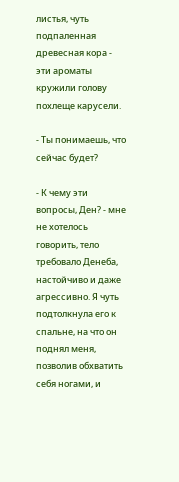листья, чуть подпаленная древесная кора - эти ароматы кружили голову похлеще карусели.

- Ты понимаешь, что сейчас будет?

- К чему эти вопросы, Ден? - мне не хотелось говорить, тело требовало Денеба, настойчиво и даже агрессивно. Я чуть подтолкнула его к спальне, на что он поднял меня, позволив обхватить себя ногами, и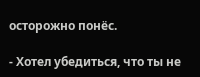осторожно понёс.

- Хотел убедиться, что ты не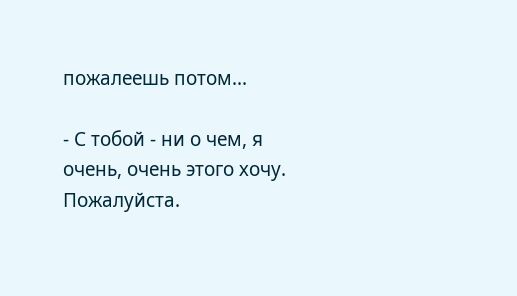пожалеешь потом...

- С тобой - ни о чем, я очень, очень этого хочу. Пожалуйста.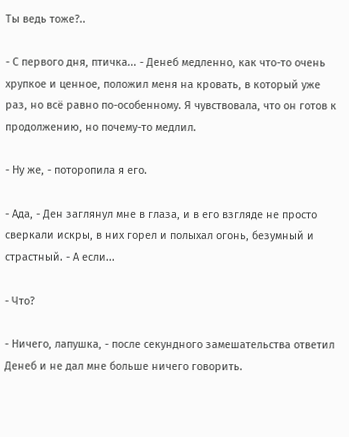Ты ведь тоже?..

- С первого дня, птичка... - Денеб медленно, как что-то очень хрупкое и ценное, положил меня на кровать, в который уже раз, но всё равно по-особенному. Я чувствовала, что он готов к продолжению, но почему-то медлил.

- Ну же, - поторопила я его.

- Ада, - Ден заглянул мне в глаза, и в его взгляде не просто сверкали искры, в них горел и полыхал огонь, безумный и страстный. - А если...

- Что?

- Ничего, лапушка, - после секундного замешательства ответил Денеб и не дал мне больше ничего говорить.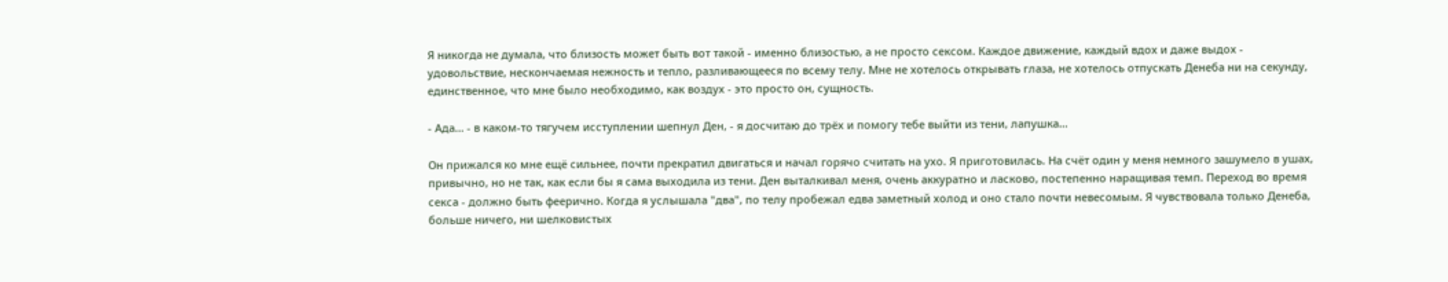Я никогда не думала, что близость может быть вот такой - именно близостью, а не просто сексом. Каждое движение, каждый вдох и даже выдох - удовольствие, нескончаемая нежность и тепло, разливающееся по всему телу. Мне не хотелось открывать глаза, не хотелось отпускать Денеба ни на секунду, единственное, что мне было необходимо, как воздух - это просто он, сущность.

- Ада... - в каком-то тягучем исступлении шепнул Ден, - я досчитаю до трёх и помогу тебе выйти из тени, лапушка...

Он прижался ко мне ещё сильнее, почти прекратил двигаться и начал горячо считать на ухо. Я приготовилась. На счёт один у меня немного зашумело в ушах, привычно, но не так, как если бы я сама выходила из тени. Ден выталкивал меня, очень аккуратно и ласково, постепенно наращивая темп. Переход во время секса - должно быть феерично. Когда я услышала "два", по телу пробежал едва заметный холод и оно стало почти невесомым. Я чувствовала только Денеба, больше ничего, ни шелковистых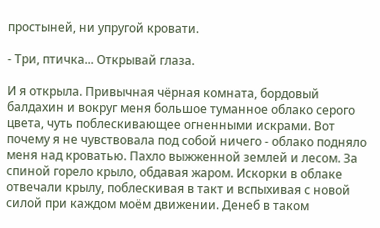простыней, ни упругой кровати.

- Три, птичка... Открывай глаза.

И я открыла. Привычная чёрная комната, бордовый балдахин и вокруг меня большое туманное облако серого цвета, чуть поблескивающее огненными искрами. Вот почему я не чувствовала под собой ничего - облако подняло меня над кроватью. Пахло выжженной землей и лесом. За спиной горело крыло, обдавая жаром. Искорки в облаке отвечали крылу, поблескивая в такт и вспыхивая с новой силой при каждом моём движении. Денеб в таком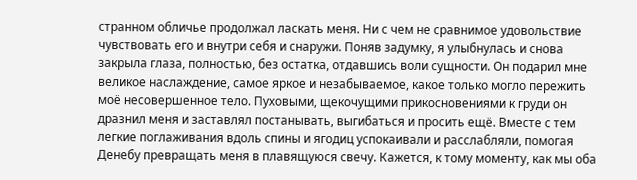странном обличье продолжал ласкать меня. Ни с чем не сравнимое удовольствие чувствовать его и внутри себя и снаружи. Поняв задумку, я улыбнулась и снова закрыла глаза, полностью, без остатка, отдавшись воли сущности. Он подарил мне великое наслаждение, самое яркое и незабываемое, какое только могло пережить моё несовершенное тело. Пуховыми, щекочущими прикосновениями к груди он дразнил меня и заставлял постанывать, выгибаться и просить ещё. Вместе с тем легкие поглаживания вдоль спины и ягодиц успокаивали и расслабляли, помогая Денебу превращать меня в плавящуюся свечу. Кажется, к тому моменту, как мы оба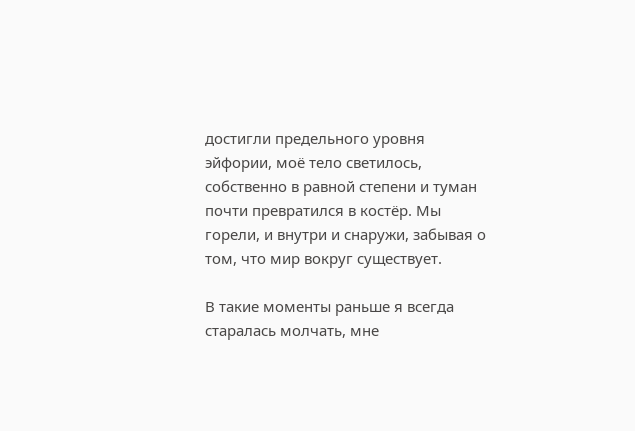достигли предельного уровня эйфории, моё тело светилось, собственно в равной степени и туман почти превратился в костёр. Мы горели, и внутри и снаружи, забывая о том, что мир вокруг существует.

В такие моменты раньше я всегда старалась молчать, мне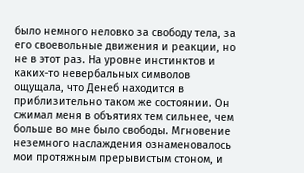было немного неловко за свободу тела, за его своевольные движения и реакции, но не в этот раз. На уровне инстинктов и каких-то невербальных символов ощущала, что Денеб находится в приблизительно таком же состоянии. Он сжимал меня в объятиях тем сильнее, чем больше во мне было свободы. Мгновение неземного наслаждения ознаменовалось мои протяжным прерывистым стоном, и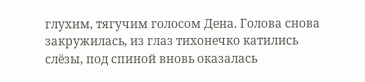глухим, тягучим голосом Дена. Голова снова закружилась, из глаз тихонечко катились слёзы, под спиной вновь оказалась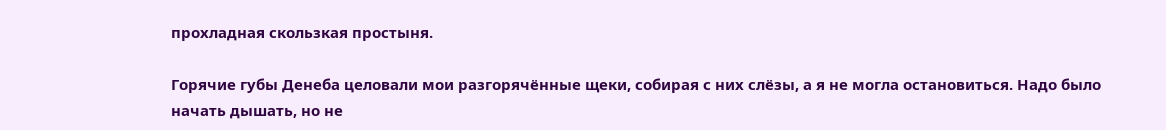прохладная скользкая простыня.

Горячие губы Денеба целовали мои разгорячённые щеки, собирая с них слёзы, а я не могла остановиться. Надо было начать дышать, но не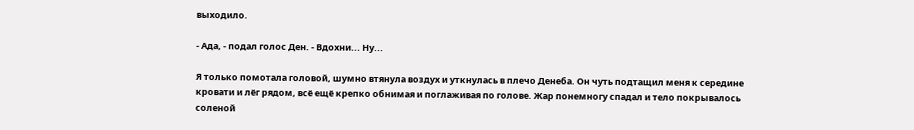выходило.

- Ада, - подал голос Ден. - Вдохни... Ну...

Я только помотала головой, шумно втянула воздух и уткнулась в плечо Денеба. Он чуть подтащил меня к середине кровати и лёг рядом, всё ещё крепко обнимая и поглаживая по голове. Жар понемногу спадал и тело покрывалось соленой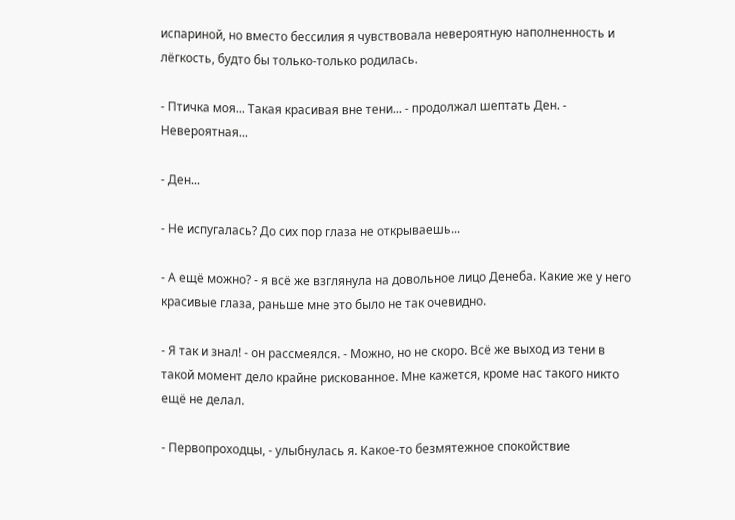испариной, но вместо бессилия я чувствовала невероятную наполненность и лёгкость, будто бы только-только родилась.

- Птичка моя... Такая красивая вне тени... - продолжал шептать Ден. - Невероятная...

- Ден...

- Не испугалась? До сих пор глаза не открываешь...

- А ещё можно? - я всё же взглянула на довольное лицо Денеба. Какие же у него красивые глаза, раньше мне это было не так очевидно.

- Я так и знал! - он рассмеялся. - Можно, но не скоро. Всё же выход из тени в такой момент дело крайне рискованное. Мне кажется, кроме нас такого никто ещё не делал.

- Первопроходцы, - улыбнулась я. Какое-то безмятежное спокойствие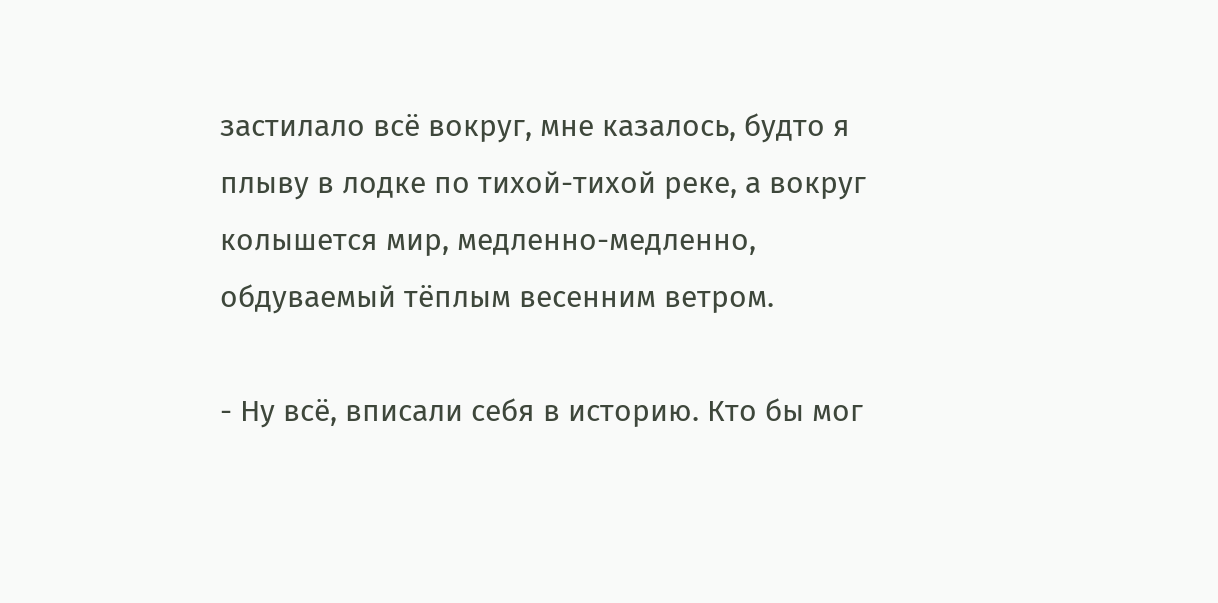застилало всё вокруг, мне казалось, будто я плыву в лодке по тихой-тихой реке, а вокруг колышется мир, медленно-медленно, обдуваемый тёплым весенним ветром.

- Ну всё, вписали себя в историю. Кто бы мог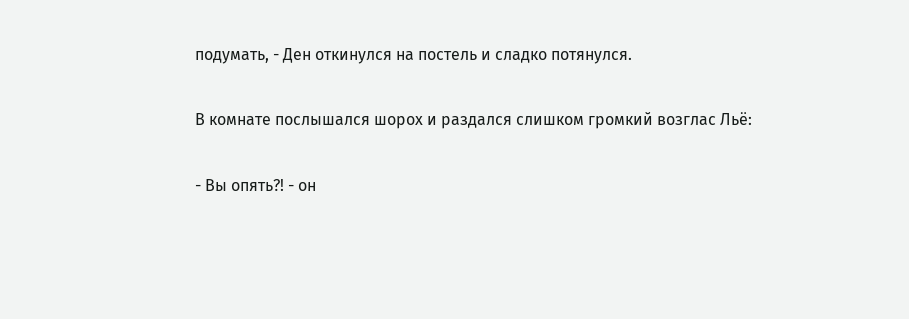подумать, - Ден откинулся на постель и сладко потянулся.

В комнате послышался шорох и раздался слишком громкий возглас Льё:

- Вы опять?! - он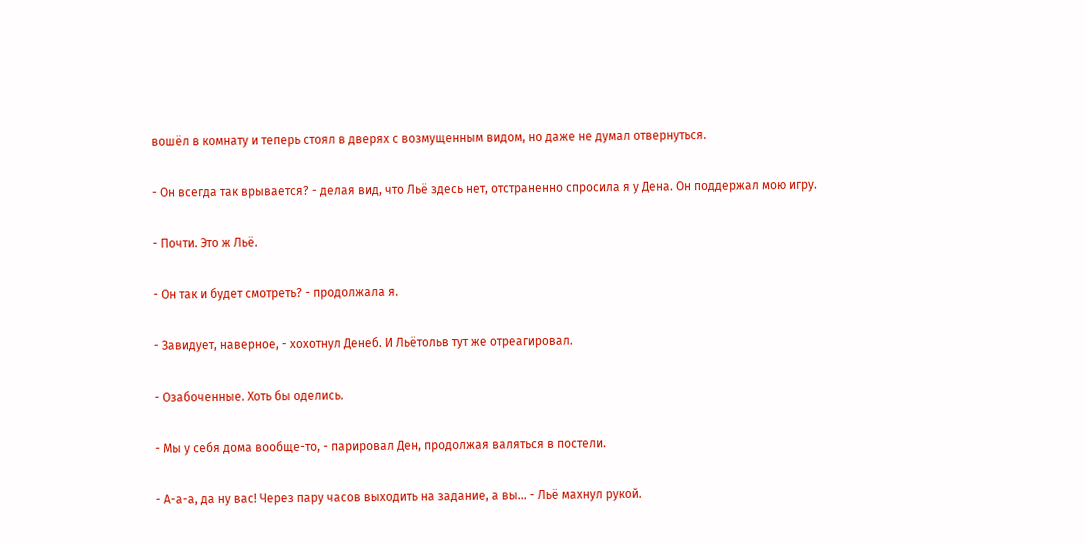вошёл в комнату и теперь стоял в дверях с возмущенным видом, но даже не думал отвернуться.

- Он всегда так врывается? - делая вид, что Льё здесь нет, отстраненно спросила я у Дена. Он поддержал мою игру.

- Почти. Это ж Льё.

- Он так и будет смотреть? - продолжала я.

- Завидует, наверное, - хохотнул Денеб. И Льётольв тут же отреагировал.

- Озабоченные. Хоть бы оделись.

- Мы у себя дома вообще-то, - парировал Ден, продолжая валяться в постели.

- А-а-а, да ну вас! Через пару часов выходить на задание, а вы... - Льё махнул рукой.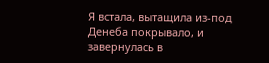Я встала, вытащила из-под Денеба покрывало, и завернулась в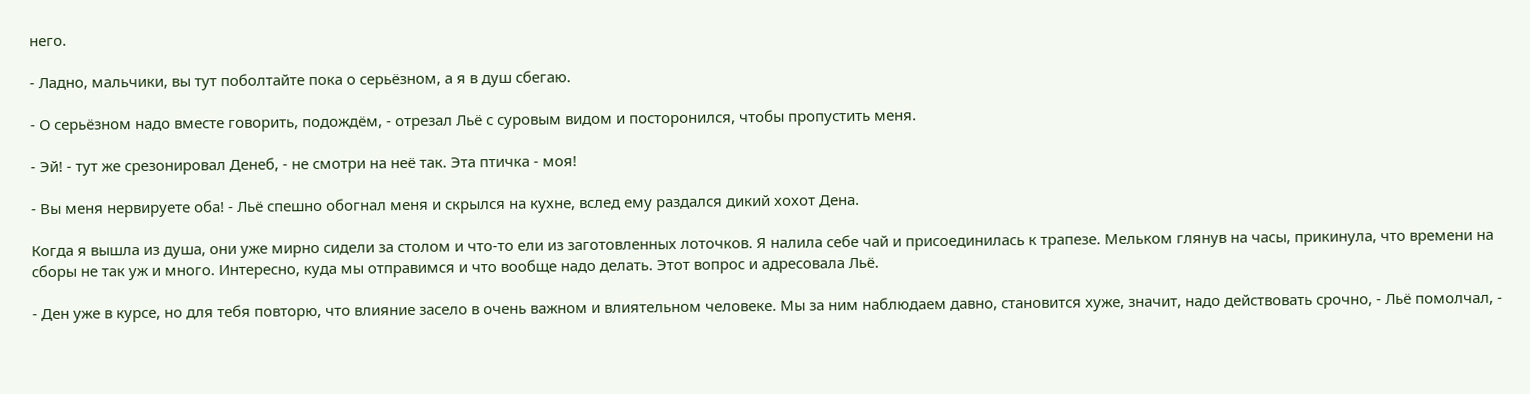него.

- Ладно, мальчики, вы тут поболтайте пока о серьёзном, а я в душ сбегаю.

- О серьёзном надо вместе говорить, подождём, - отрезал Льё с суровым видом и посторонился, чтобы пропустить меня.

- Эй! - тут же срезонировал Денеб, - не смотри на неё так. Эта птичка - моя!

- Вы меня нервируете оба! - Льё спешно обогнал меня и скрылся на кухне, вслед ему раздался дикий хохот Дена.

Когда я вышла из душа, они уже мирно сидели за столом и что-то ели из заготовленных лоточков. Я налила себе чай и присоединилась к трапезе. Мельком глянув на часы, прикинула, что времени на сборы не так уж и много. Интересно, куда мы отправимся и что вообще надо делать. Этот вопрос и адресовала Льё.

- Ден уже в курсе, но для тебя повторю, что влияние засело в очень важном и влиятельном человеке. Мы за ним наблюдаем давно, становится хуже, значит, надо действовать срочно, - Льё помолчал, -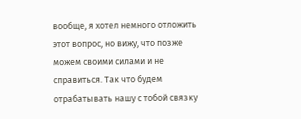вообще, я хотел немного отложить этот вопрос, но вижу, что позже можем своими силами и не справиться. Так что будем отрабатывать нашу с тобой связку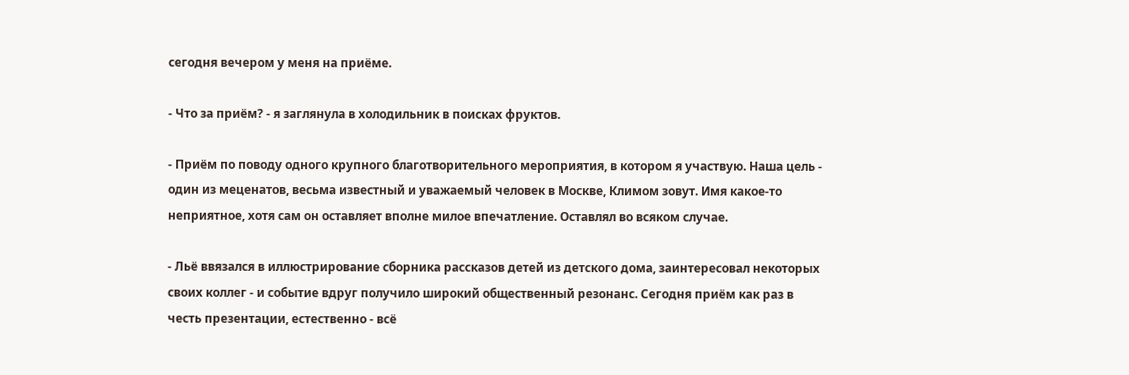сегодня вечером у меня на приёме.

- Что за приём? - я заглянула в холодильник в поисках фруктов.

- Приём по поводу одного крупного благотворительного мероприятия, в котором я участвую. Наша цель - один из меценатов, весьма известный и уважаемый человек в Москве, Климом зовут. Имя какое-то неприятное, хотя сам он оставляет вполне милое впечатление. Оставлял во всяком случае.

- Льё ввязался в иллюстрирование сборника рассказов детей из детского дома, заинтересовал некоторых своих коллег - и событие вдруг получило широкий общественный резонанс. Сегодня приём как раз в честь презентации, естественно - всё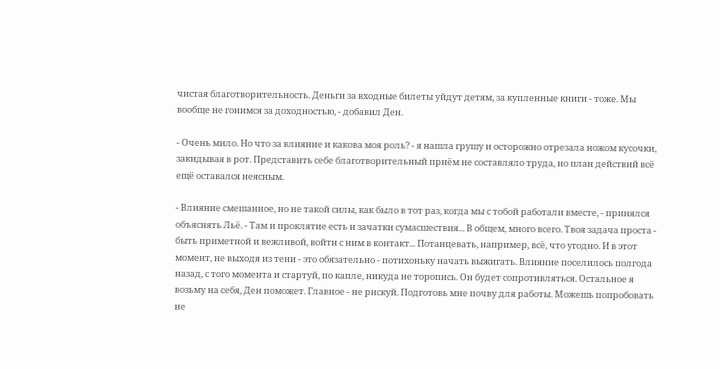чистая благотворительность. Деньги за входные билеты уйдут детям, за купленные книги - тоже. Мы вообще не гонимся за доходностью, - добавил Ден.

- Очень мило. Но что за влияние и какова моя роль? - я нашла грушу и осторожно отрезала ножом кусочки, закидывая в рот. Представить себе благотворительный приём не составляло труда, но план действий всё ещё оставался неясным.

- Влияние смешанное, но не такой силы, как было в тот раз, когда мы с тобой работали вместе, - принялся объяснять Льё. - Там и проклятие есть и зачатки сумасшествия... В общем, много всего. Твоя задача проста - быть приметной и вежливой, войти с ним в контакт... Потанцевать, например, всё, что угодно. И в этот момент, не выходя из тени - это обязательно - потихоньку начать выжигать. Влияние поселилось полгода назад, с того момента и стартуй, по капле, никуда не торопись. Он будет сопротивляться. Остальное я возьму на себя, Ден поможет. Главное - не рискуй. Подготовь мне почву для работы. Можешь попробовать не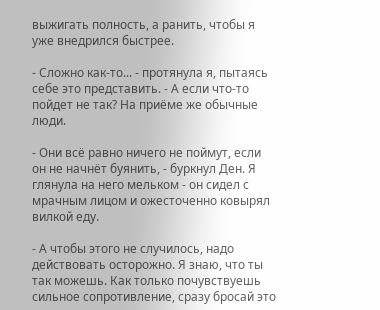выжигать полность, а ранить, чтобы я уже внедрился быстрее.

- Сложно как-то... - протянула я, пытаясь себе это представить. - А если что-то пойдет не так? На приёме же обычные люди.

- Они всё равно ничего не поймут, если он не начнёт буянить, - буркнул Ден. Я глянула на него мельком - он сидел с мрачным лицом и ожесточенно ковырял вилкой еду.

- А чтобы этого не случилось, надо действовать осторожно. Я знаю, что ты так можешь. Как только почувствуешь сильное сопротивление, сразу бросай это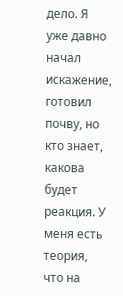дело. Я уже давно начал искажение, готовил почву, но кто знает, какова будет реакция. У меня есть теория, что на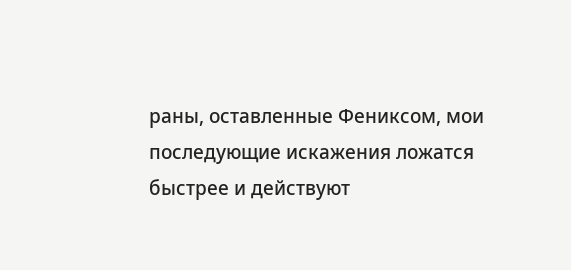раны, оставленные Фениксом, мои последующие искажения ложатся быстрее и действуют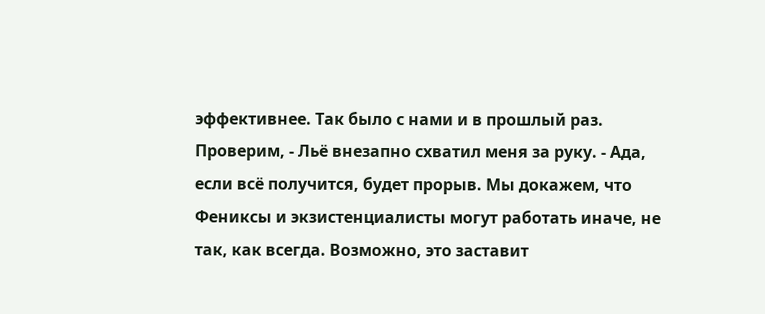эффективнее. Так было с нами и в прошлый раз. Проверим, - Льё внезапно схватил меня за руку. - Ада, если всё получится, будет прорыв. Мы докажем, что Фениксы и экзистенциалисты могут работать иначе, не так, как всегда. Возможно, это заставит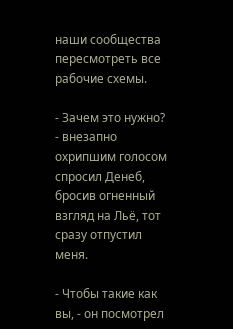наши сообщества пересмотреть все рабочие схемы.

- Зачем это нужно? - внезапно охрипшим голосом спросил Денеб, бросив огненный взгляд на Льё, тот сразу отпустил меня.

- Чтобы такие как вы, - он посмотрел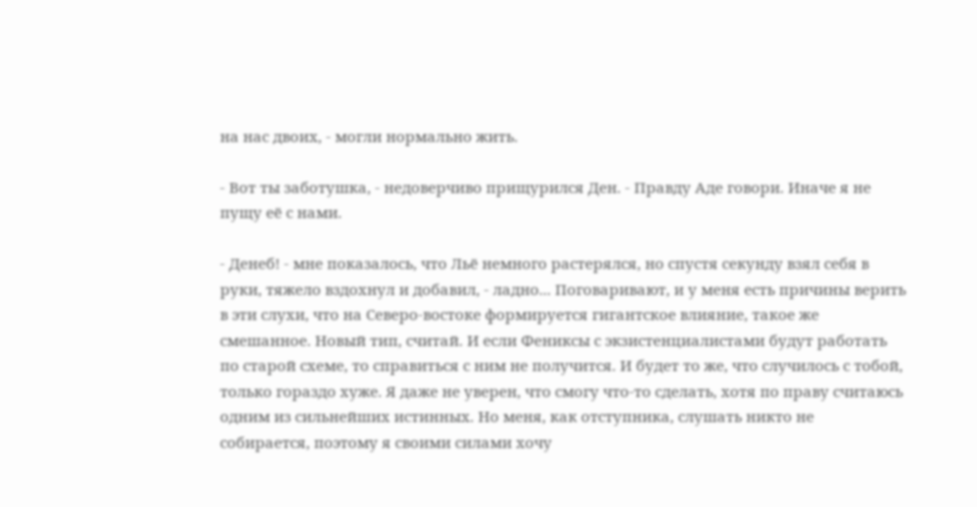на нас двоих, - могли нормально жить.

- Вот ты заботушка, - недоверчиво прищурился Ден. - Правду Аде говори. Иначе я не пущу её с нами.

- Денеб! - мне показалось, что Льё немного растерялся, но спустя секунду взял себя в руки, тяжело вздохнул и добавил, - ладно... Поговаривают, и у меня есть причины верить в эти слухи, что на Северо-востоке формируется гигантское влияние, такое же смешанное. Новый тип, считай. И если Фениксы с экзистенциалистами будут работать по старой схеме, то справиться с ним не получится. И будет то же, что случилось с тобой, только гораздо хуже. Я даже не уверен, что смогу что-то сделать, хотя по праву считаюсь одним из сильнейших истинных. Но меня, как отступника, слушать никто не собирается, поэтому я своими силами хочу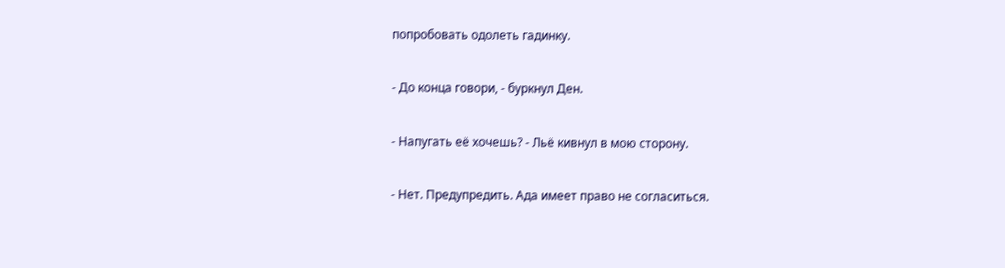попробовать одолеть гадинку.

- До конца говори, - буркнул Ден.

- Напугать её хочешь? - Льё кивнул в мою сторону.

- Нет. Предупредить. Ада имеет право не согласиться.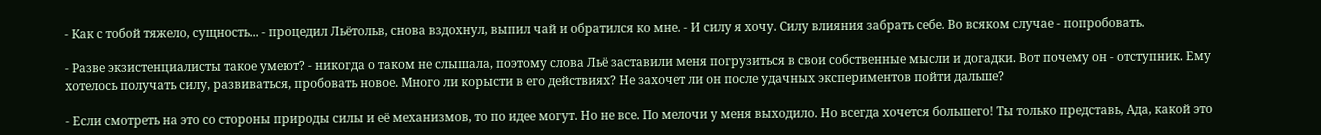- Как с тобой тяжело, сущность... - процедил Льётольв, снова вздохнул, выпил чай и обратился ко мне. - И силу я хочу. Силу влияния забрать себе. Во всяком случае - попробовать.

- Разве экзистенциалисты такое умеют? - никогда о таком не слышала, поэтому слова Льё заставили меня погрузиться в свои собственные мысли и догадки. Вот почему он - отступник. Ему хотелось получать силу, развиваться, пробовать новое. Много ли корысти в его действиях? Не захочет ли он после удачных экспериментов пойти дальше?

- Если смотреть на это со стороны природы силы и её механизмов, то по идее могут. Но не все. По мелочи у меня выходило. Но всегда хочется большего! Ты только представь, Ада, какой это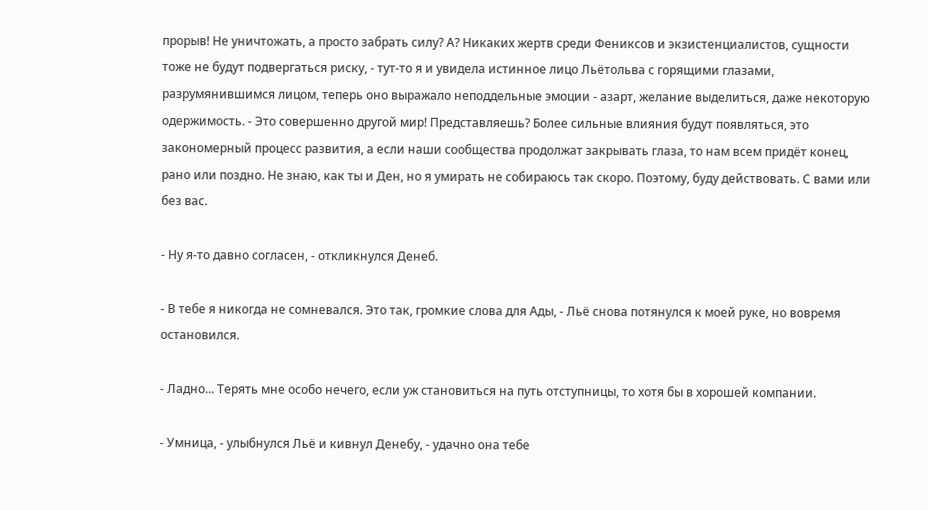прорыв! Не уничтожать, а просто забрать силу? А? Никаких жертв среди Фениксов и экзистенциалистов, сущности тоже не будут подвергаться риску, - тут-то я и увидела истинное лицо Льётольва с горящими глазами, разрумянившимся лицом, теперь оно выражало неподдельные эмоции - азарт, желание выделиться, даже некоторую одержимость. - Это совершенно другой мир! Представляешь? Более сильные влияния будут появляться, это закономерный процесс развития, а если наши сообщества продолжат закрывать глаза, то нам всем придёт конец, рано или поздно. Не знаю, как ты и Ден, но я умирать не собираюсь так скоро. Поэтому, буду действовать. С вами или без вас.

- Ну я-то давно согласен, - откликнулся Денеб.

- В тебе я никогда не сомневался. Это так, громкие слова для Ады, - Льё снова потянулся к моей руке, но вовремя остановился.

- Ладно... Терять мне особо нечего, если уж становиться на путь отступницы, то хотя бы в хорошей компании.

- Умница, - улыбнулся Льё и кивнул Денебу, - удачно она тебе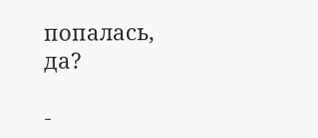попалась, да?

-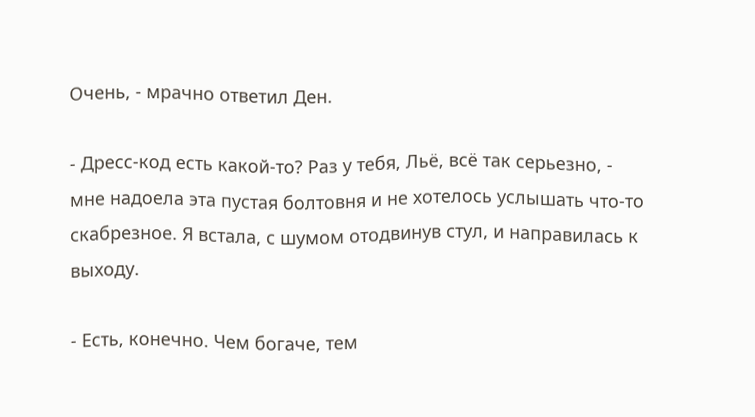Очень, - мрачно ответил Ден.

- Дресс-код есть какой-то? Раз у тебя, Льё, всё так серьезно, - мне надоела эта пустая болтовня и не хотелось услышать что-то скабрезное. Я встала, с шумом отодвинув стул, и направилась к выходу.

- Есть, конечно. Чем богаче, тем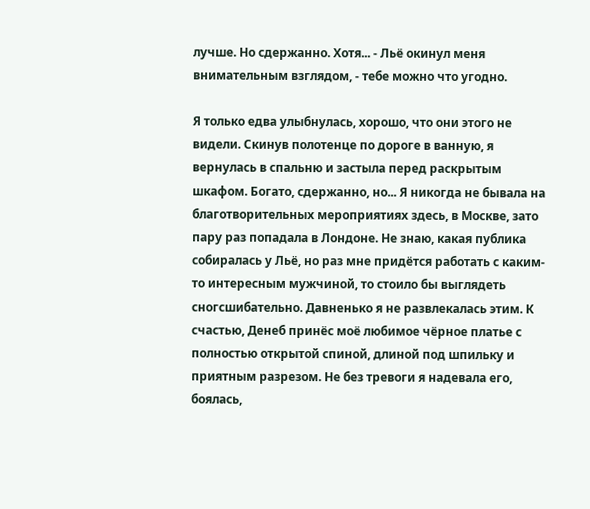лучше. Но сдержанно. Хотя... - Льё окинул меня внимательным взглядом, - тебе можно что угодно.

Я только едва улыбнулась, хорошо, что они этого не видели. Скинув полотенце по дороге в ванную, я вернулась в спальню и застыла перед раскрытым шкафом. Богато, сдержанно, но... Я никогда не бывала на благотворительных мероприятиях здесь, в Москве, зато пару раз попадала в Лондоне. Не знаю, какая публика собиралась у Льё, но раз мне придётся работать с каким-то интересным мужчиной, то стоило бы выглядеть сногсшибательно. Давненько я не развлекалась этим. К счастью, Денеб принёс моё любимое чёрное платье с полностью открытой спиной, длиной под шпильку и приятным разрезом. Не без тревоги я надевала его, боялась,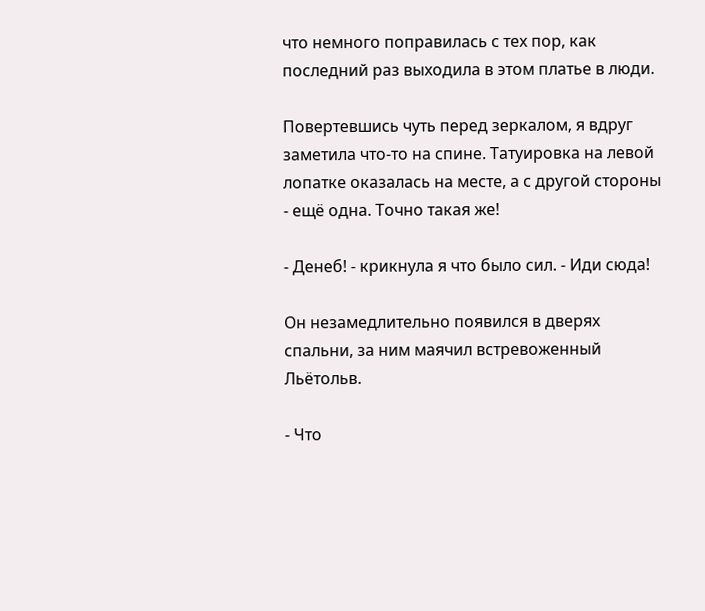что немного поправилась с тех пор, как последний раз выходила в этом платье в люди.

Повертевшись чуть перед зеркалом, я вдруг заметила что-то на спине. Татуировка на левой лопатке оказалась на месте, а с другой стороны - ещё одна. Точно такая же!

- Денеб! - крикнула я что было сил. - Иди сюда!

Он незамедлительно появился в дверях спальни, за ним маячил встревоженный Льётольв.

- Что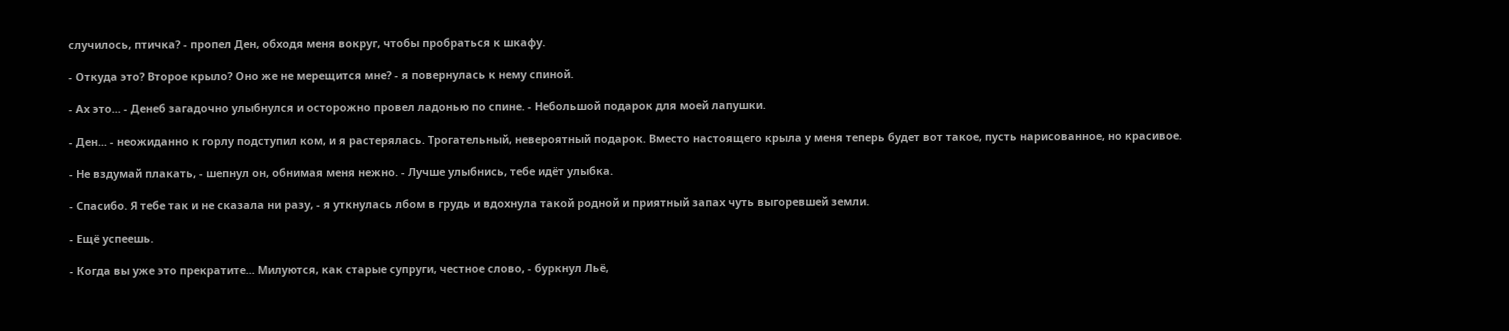случилось, птичка? - пропел Ден, обходя меня вокруг, чтобы пробраться к шкафу.

- Откуда это? Второе крыло? Оно же не мерещится мне? - я повернулась к нему спиной.

- Ах это... - Денеб загадочно улыбнулся и осторожно провел ладонью по спине. - Небольшой подарок для моей лапушки.

- Ден... - неожиданно к горлу подступил ком, и я растерялась. Трогательный, невероятный подарок. Вместо настоящего крыла у меня теперь будет вот такое, пусть нарисованное, но красивое.

- Не вздумай плакать, - шепнул он, обнимая меня нежно. - Лучше улыбнись, тебе идёт улыбка.

- Спасибо. Я тебе так и не сказала ни разу, - я уткнулась лбом в грудь и вдохнула такой родной и приятный запах чуть выгоревшей земли.

- Ещё успеешь.

- Когда вы уже это прекратите... Милуются, как старые супруги, честное слово, - буркнул Льё,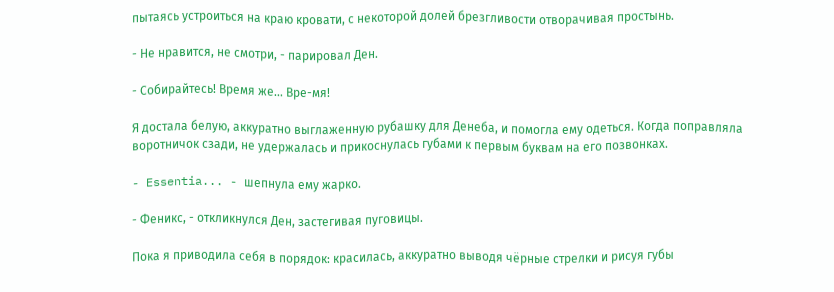пытаясь устроиться на краю кровати, с некоторой долей брезгливости отворачивая простынь.

- Не нравится, не смотри, - парировал Ден.

- Собирайтесь! Время же... Вре-мя!

Я достала белую, аккуратно выглаженную рубашку для Денеба, и помогла ему одеться. Когда поправляла воротничок сзади, не удержалась и прикоснулась губами к первым буквам на его позвонках.

- Essentia... - шепнула ему жарко.

- Феникс, - откликнулся Ден, застегивая пуговицы.

Пока я приводила себя в порядок: красилась, аккуратно выводя чёрные стрелки и рисуя губы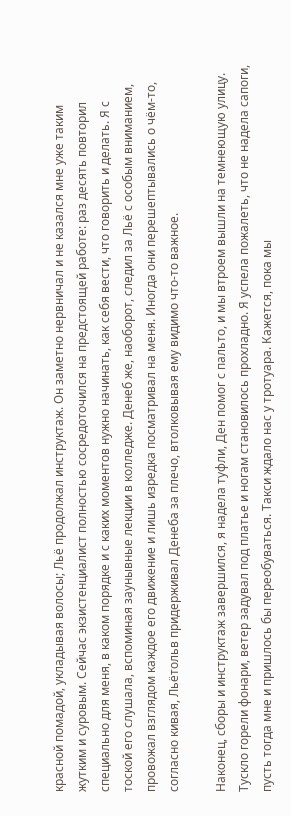красной помадой, укладывая волосы; Льё продолжал инструктаж. Он заметно нервничал и не казался мне уже таким жутким и суровым. Сейчас экзистенциалист полностью сосредоточился на предстоящей работе: раз десять повторил специально для меня, в каком порядке и с каких моментов нужно начинать, как себя вести, что говорить и делать. Я с тоской его слушала, вспоминая заунывные лекции в колледже. Денеб же, наоборот, следил за Льё с особым вниманием, провожал взглядом каждое его движение и лишь изредка посматривал на меня. Иногда они перешептывались о чём-то, согласно кивая, Льётольв придерживал Денеба за плечо, втолковывая ему видимо что-то важное.

Наконец, сборы и инструктаж завершился, я надела туфли, Ден помог с пальто, и мы втроем вышли на темнеющую улицу. Тускло горели фонари, ветер задувал под платье и ногам становилось прохладно. Я успела пожалеть, что не надела сапоги, пусть тогда мне и пришлось бы переобуваться. Такси ждало нас у тротуара. Кажется, пока мы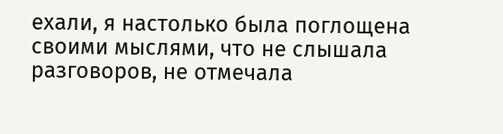ехали, я настолько была поглощена своими мыслями, что не слышала разговоров, не отмечала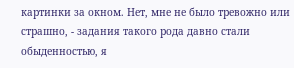картинки за окном. Нет, мне не было тревожно или страшно, - задания такого рода давно стали обыденностью, я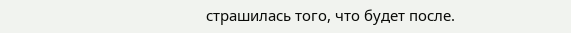страшилась того, что будет после.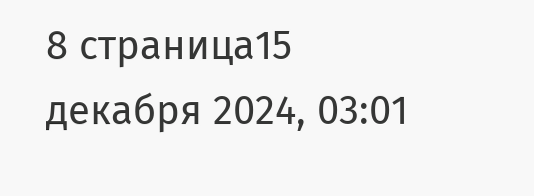8 страница15 декабря 2024, 03:01